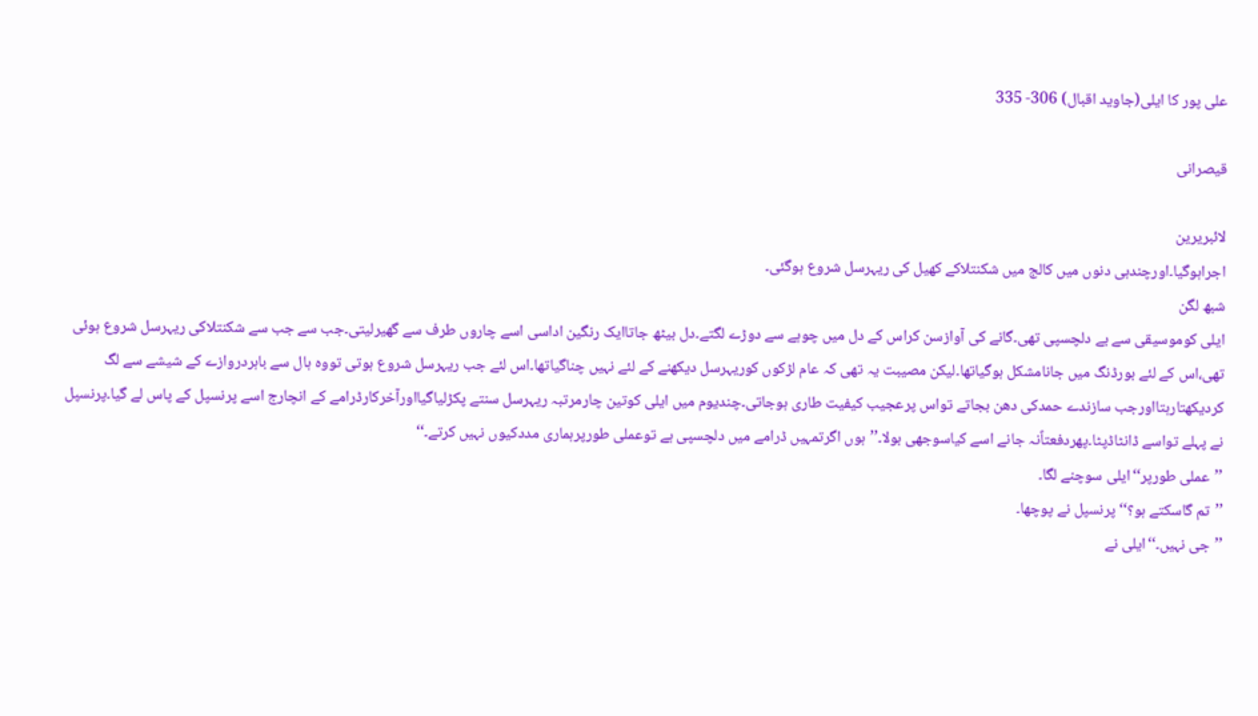علی پور کا ایلی(جاوید اقبال) 306- 335

قیصرانی

لائبریرین
اجراہوگیا۔اورچندہی دنوں میں کالج میں شکنتلاکے کھیل کی ریہرسل شروع ہوگئی۔
شبھ لگن
ایلی کوموسیقی سے بے دلچسپی تھی۔گانے کی آوازسن کراس کے دل میں چوہے سے دوڑے لگتے۔دل بیٹھ جاتاایک رنگین اداسی اسے چاروں طرف سے گھیرلیتی۔جب سے جب سے شکنتلاکی ریہرسل شروع ہوئی تھی،اس کے لئے بورڈنگ میں جانامشکل ہوگیاتھا۔لیکن مصیبت یہ تھی کہ عام لڑکوں کوریہرسل دیکھنے کے لئے نہیں چناگیاتھا۔اس لئے جب ریہرسل شروع ہوتی تووہ ہال سے باہردروازے کے شیشے سے لگ کردیکھتارہتااورجب سازندے حمدکی دھن بجاتے تواس پرعجیب کیفیت طاری ہوجاتی۔چندیوم میں ایلی کوتین چارمرتبہ ریہرسل سنتے پکڑلیاگیااورآخرکارڈرامے کے انچارج اسے پرنسپل کے پاس لے گیا۔پرنسپل نے پہلے تواسے ڈانٹاڈپٹا۔پھردفعتاًنہ جانے اسے کیاسوجھی بولا۔’’ہوں اگرتمہیں ڈرامے میں دلچسپی ہے توعملی طورپرہماری مددکیوں نہیں کرتے۔‘‘
’’عملی طورپر‘‘ایلی سوچنے لگا۔
’’تم گاسکتے ہو؟‘‘پرنسپل نے پوچھا۔
’’جی نہیں۔‘‘ایلی نے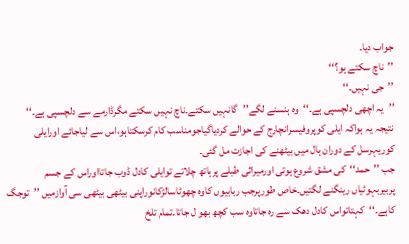جواب دیا۔
’’ناچ سکتے ہو؟‘‘
’’جی نہیں۔‘‘
’’یہ اچھی دلچسپی ہے۔‘‘وہ ہنسنے لگے’’گانہیں سکتے۔ناچ نہیں سکتے مگرڈارمے سے دلچسپی ہے۔‘‘
نتیجہ یہ ہواکہ ایلی کوپروفیسرانچارج کے حوالے کردیاگیاجومناسب کام کرسکتاہو،اس سے لیاجائے اورایلی کوریہرسل کے دوران ہال میں بیٹھنے کی اجازت مل گئی۔
جب ’’حمد‘‘کی مشق شروع ہوتی اورمیراثی طبلے پرہاتھ چلاتے توایلی کادل ڈوب جاتااوراس کے جسم پربیربہوٹیاں رینگنے لگتیں۔خاص طورپرجب ربابیوں کاوہ چھوٹاسالڑکانوراپنی بیٹھی بیٹھی سی آوازمیں ’’توجگ کاہے۔‘‘کہتاتواس کادل دھک سے رہ جاتاوہ سب کچھ بھو ل جاتا۔تمام تلخ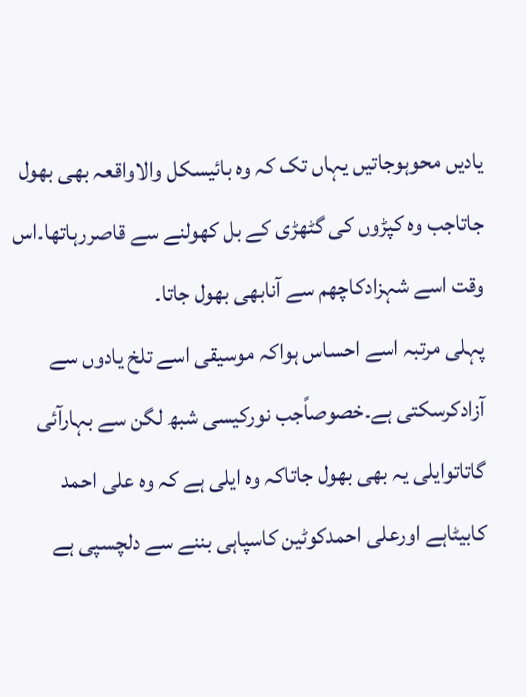یادیں محوہوجاتیں یہاں تک کہ وہ بائیسکل والاواقعہ بھی بھول جاتاجب وہ کپڑوں کی گٹھڑی کے بل کھولنے سے قاصررہاتھا۔اس وقت اسے شہزادکاچھم سے آنابھی بھول جاتا۔
پہلی مرتبہ اسے احساس ہواکہ موسیقی اسے تلخ یادوں سے آزادکرسکتی ہے۔خصوصاًجب نورکیسی شبھ لگن سے بہارآئی گاتاتوایلی یہ بھی بھول جاتاکہ وہ ایلی ہے کہ وہ علی احمد کابیٹاہے اورعلی احمدکوٹین کاسپاہی بننے سے دلچسپی ہے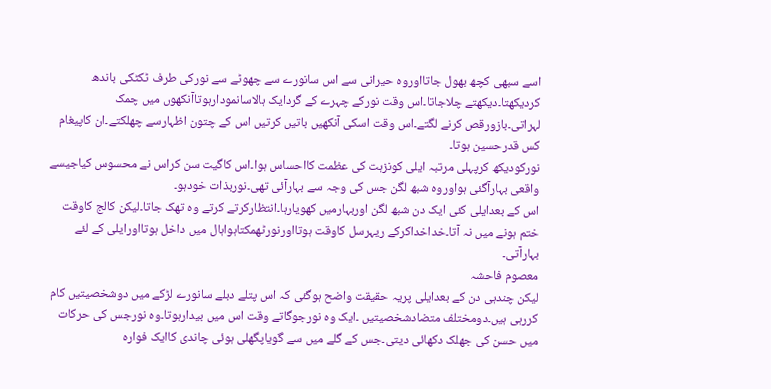اسے سبھی کچھ بھول جاتااوروہ حیرانی سے اس سانورے سے چھوٹے سے نورکی طرف ٹکٹکی باندھ کردیکھتا۔دیکھتے چلاجاتا۔اس وقت نورکے چہرے کے گردایک ہالاسانمودارہوتاآنکھوں میں چمک لہراتی۔بازورقص کرنے لگتے۔اس وقت اسکی آنکھیں باتیں کرتیں اس کے چتون اظہارسے چھلکتے۔ان کاپیغام کس قدرحسین ہوتا۔
نورکودیکھ کرپہلی مرتبہ ایلی کونزہت کی عظمت کااحساس ہوا۔اس کاگیت سن کراس نے محسوس کیاجیسے واقعی بہارآگئی ہواوروہ شبھ لگن جس کی وجہ سے بہارآئی تھی۔نوربذات خودہو۔
اس کے بعدایلی کئی ایک دن شبھ لگن اوربہارمیں کھویارہا۔انتظارکرتے کرتے وہ تھک جاتا۔لیکن کالج کاوقت ختم ہونے میں نہ آتا۔خداخداکرکے ریہرسل کاوقت ہوتااورنورٹھمکتاہواہال میں داخل ہوتااورایلی کے لئے بہارآتی۔
معصوم فاحشہ
لیکن چندہی دن کے بعدایلی پریہ حقیقت واضح ہوگئی کہ اس پتلے دبلے سانورے لڑکے میں دوشخصیتیں کام کررہی ہیں۔دومختلف متضادشخصیتیں ۔ایک وہ نورجوگاتے وقت اس میں بیدارہوتا۔وہ نورجس کی حرکات میں حسن کی جھلک دکھائی دیتی۔جس کے گلے میں سے گویاپگھلی ہوئی چاندی کاایک فوارہ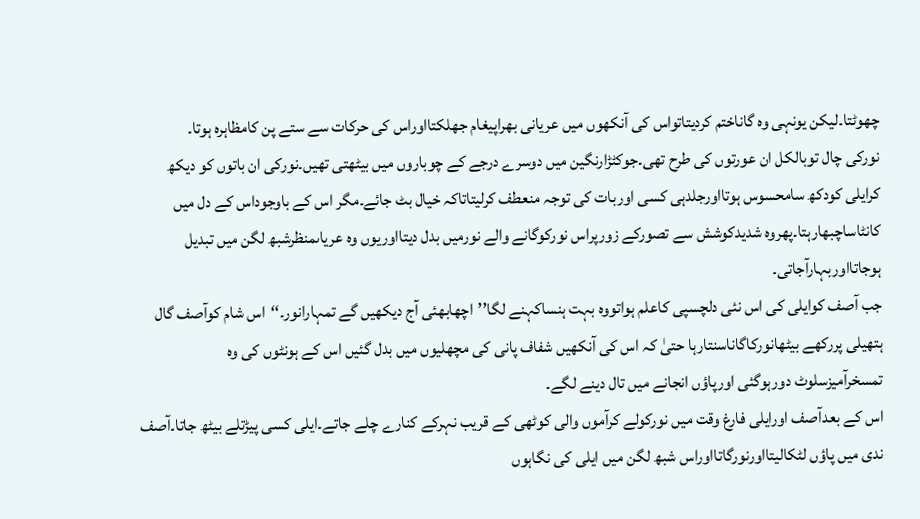چھوٹتا۔لیکن یونہی وہ گاناختم کردیتاتواس کی آنکھوں میں عریانی بھراپیغام جھلکتااوراس کی حرکات سے ستے پن کامظاہرہ ہوتا۔
نورکی چال توبالکل ان عورتوں کی طرح تھی۔جوکٹڑارنگین میں دوسرے درجے کے چوباروں میں بیٹھتی تھیں۔نورکی ان باتوں کو دیکھ کرایلی کودکھ سامحسوس ہوتااورجلدہی کسی اوربات کی توجہ منعطف کرلیتاتاکہ خیال بٹ جائے۔مگر اس کے باوجوداس کے دل میں کانٹاساچبھارہتا۔پھروہ شدیدکوشش سے تصورکے زورپراس نورکوگانے والے نورمیں بدل دیتااوریوں وہ عریاںمنظرشبھ لگن میں تبدیل ہوجاتااوربہارآجاتی۔
جب آصف کوایلی کی اس نئی دلچسپی کاعلم ہواتووہ بہت ہنساکہنے لگا’’اچھابھئی آج دیکھیں گے تمہارانور۔‘‘اس شام کوآصف گال ہتھیلی پررکھے بیٹھانورکاگاناسنتارہا حتیٰ کہ اس کی آنکھیں شفاف پانی کی مچھلیوں میں بدل گئیں اس کے ہونٹوں کی وہ تمسخرآمیزسلوٹ دورہوگئی اورپاؤں انجانے میں تال دینے لگے۔
اس کے بعدآصف اورایلی فارغ وقت میں نورکولے کرآموں والی کوٹھی کے قریب نہرکے کنارے چلے جاتے۔ایلی کسی پیڑتلے بیٹھ جاتا۔آصف ندی میں پاؤں لٹکالیتااورنورگاتااوراس شبھ لگن میں ایلی کی نگاہوں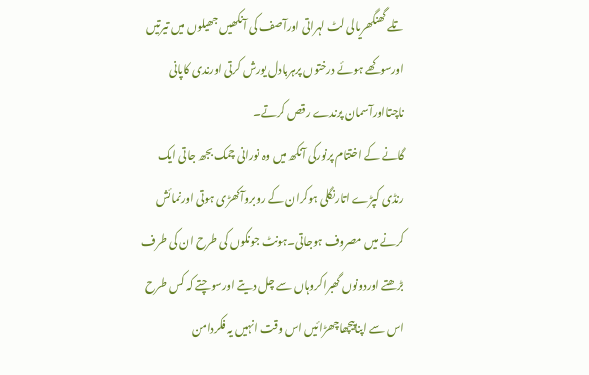تلے گھنگھریالی لٹ لہراتی اورآصف کی آنکھیں جھیلوں میں تیرتیں اورسوکھے ہوئے درختوں پرہربادل یورش کرتی اورندی کاپانی ناچتااورآسمان پرندے رقص کرتے۔
گانے کے اختتام پرنورکی آنکھ میں وہ نورانی چمک بجھ جاتی ایک رنڈی کپڑے اتارنگلی ہوکران کے روبروآکھڑی ہوتی اورنمائش کرنے میں مصروف ہوجاتی۔ہونٹ جونکوں کی طرح ان کی طرف بڑھتے اوردونوں گھبراکروہاں سے چل دیتے اورسوچتے کہ کس طرح اس سے اپناپیچھاچھڑائیں اس وقت انہیں یہ فکردامن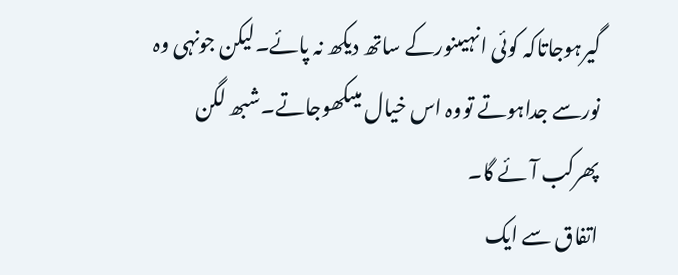گیرہوجاتاکہ کوئی انہیںنورکے ساتھ دیکھ نہ پائے۔لیکن جونہی وہ نورسے جداہوتے تووہ اس خیال میںکھوجاتے۔شبھ لگن پھرکب آئے گا۔
اتفاق سے ایک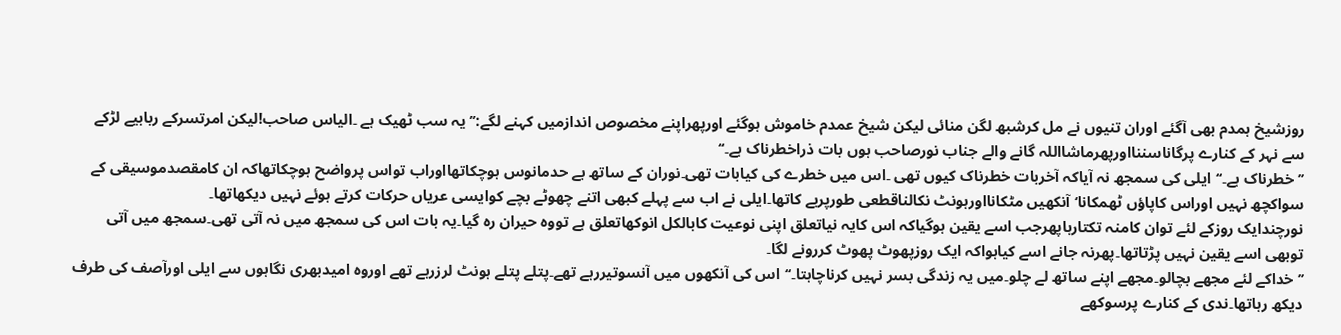روزشیخ ہمدم بھی آگئے اوران تنیوں نے مل کرشبھ لگن منائی لیکن شیخ عمدم خاموش ہوگئے اورپھراپنے مخصوص اندازمیں کہنے لگے:’’یہ سب ٹھیک ہے ۔الیاس صاحب!لیکن امرتسرکے ربابیے لڑکے سے نہر کے کنارے پرگاناسننااورپھرماشااللہ گانے والے جناب نورصاحب ہوں بات ذراخطرناک ہے۔‘‘
’’خطرناک ہے۔‘‘ایلی کی سمجھ نہ آیاکہ آخربات خطرناک کیوں تھی ۔اس میں خطرے کی کیابات تھی۔نوران کے ساتھ بے حدمانوس ہوچکاتھااوراب تواس پرواضح ہوچکاتھاکہ ان کامقصدموسیقی کے سواکچھ نہیں اوراس کاپاؤں ٹھمکانا‘آنکھیں مٹکانااورہونٹ نکالناقطعی طورپربے کاتھا۔ایلی نے اب سے پہلے کبھی اتنے چھوٹے بچے کوایسی عریاں حرکات کرتے ہوئے نہیں دیکھاتھا۔
نورچندایک روزکے لئے توان کامنہ تکتارہاپھرجب اسے یقین ہوگیاکہ اس کایہ نیاتعلق اپنی نوعیت کابالکل انوکھاتعلق ہے تووہ حیران رہ گیا۔یہ بات اس کی سمجھ میں نہ آتی تھی۔سمجھ میں آتی توبھی اسے یقین نہیں پڑتاتھا۔پھرنہ جانے اسے کیاہواکہ ایک روزپھوٹ پھوٹ کررونے لگا۔
’’خداکے لئے مجھے بچالو۔مجھے اپنے ساتھ لے چلو۔میں یہ زندگی بسر نہیں کرناچاہتا۔‘‘اس کی آنکھوں میں آنسوتیررہے تھے۔پتلے پتلے ہونٹ لرزرہے تھے اوروہ امیدبھری نگاہوں سے ایلی اورآصف کی طرف دیکھ رہاتھا۔ندی کے کنارے پرسوکھے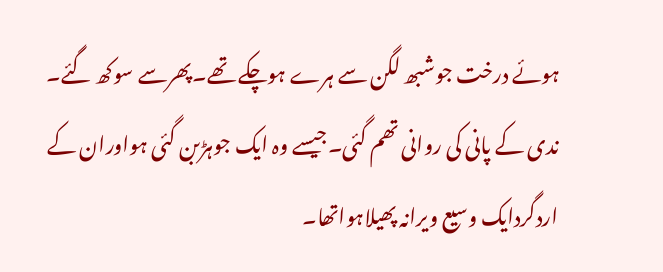ہوئے درخت جوشبھ لگن سے ہرے ہوچکے تھے۔پھرسے سوکھ گئے۔ ندی کے پانی کی روانی تھم گئی۔جیسے وہ ایک جوہڑبن گئی ہواوران کے اردگردایک وسیع ویرانہ پھیلاہواتھا۔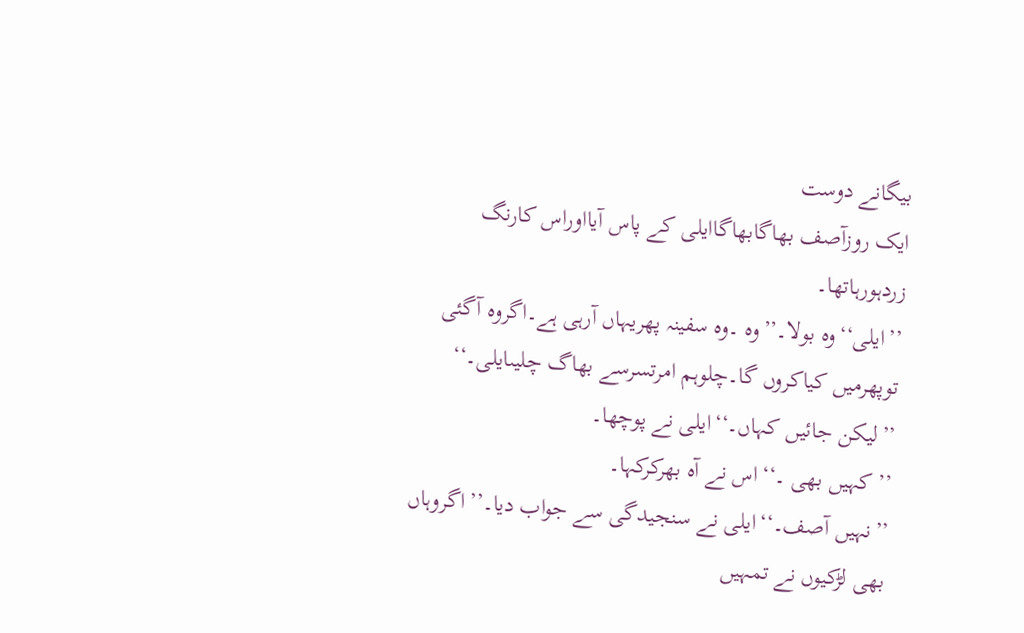بیگانے دوست
ایک روزآصف بھاگابھاگاایلی کے پاس آیااوراس کارنگ زردہورہاتھا۔
’’ایلی‘‘وہ بولا۔’’وہ ۔وہ سفینہ پھریہاں آرہی ہے۔اگروہ آگئی توپھرمیں کیاکروں گا۔چلوہم امرتسرسے بھاگ چلیںایلی۔‘‘
’’لیکن جائیں کہاں۔‘‘ایلی نے پوچھا۔
’’کہیں بھی ۔‘‘اس نے آہ بھرکرکہا۔
’’نہیں آصف۔‘‘ایلی نے سنجیدگی سے جواب دیا۔’’اگروہاں بھی لڑکیوں نے تمہیں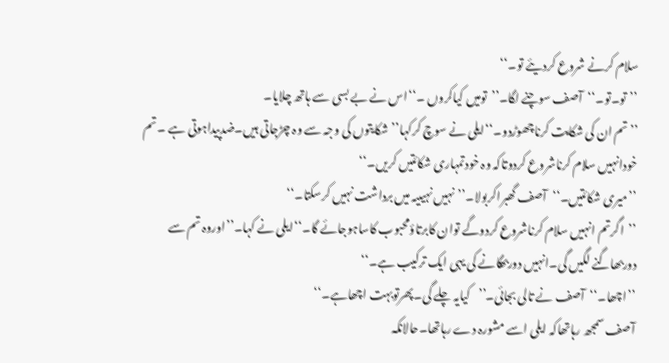سلام کرنے شروع کردیئے تو۔‘‘
’’تو۔تو۔‘‘آصف سوچنے لگا۔’’تومیں کیاکروں ۔‘‘اس نے بے بسی سے ہاتھ چلایا۔
’’تم ان کی شکایت کرناچھوڑدو۔‘‘ایلی نے سوچ کرکہا’’شکایتوں کی وجہ سے وہ چڑجاتی ہیں۔ضدپیداہوتی ہے ۔ تم خودانہیں سلام کرناشروع کردوتاکہ وہ خودتمہاری شکائتیں کریں۔‘‘
’’میری شکائتیں۔‘‘آصف گھبراکربولا۔’’نہیں نہیںیہ میں برداشت نہیں کرسکتا۔‘‘
’’اگرتم انہیں سلام کرناشروع کردوگے توان کابرتاؤمحبوب کاساہوجائے گا۔‘‘ایلی نے کہا۔’’اوروہ تم سے دوربھاگنے لگیں گی۔انہیں دوربھگانے کی یہی ایک ترکیب ہے۔‘‘
’’اچھا۔‘‘آصف نے تالی بجائی۔’’کیایہ چلے گی۔پھرتوبہت اچھاہے۔‘‘
آصف سمجھ رہاتھاکہ ایلی اسے مشورہ دے رہاتھا۔حالانکہ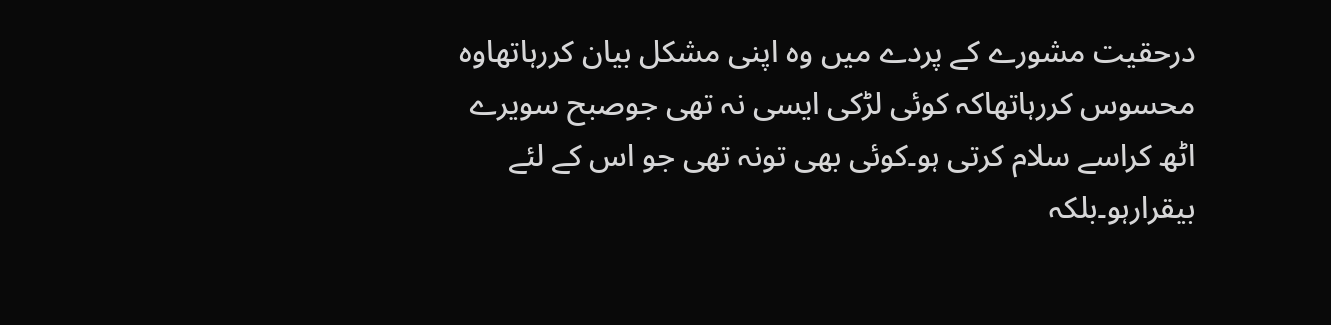درحقیت مشورے کے پردے میں وہ اپنی مشکل بیان کررہاتھاوہ محسوس کررہاتھاکہ کوئی لڑکی ایسی نہ تھی جوصبح سویرے اٹھ کراسے سلام کرتی ہو۔کوئی بھی تونہ تھی جو اس کے لئے بیقرارہو۔بلکہ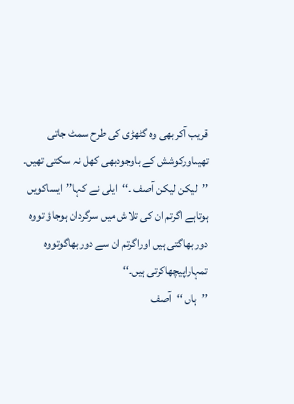قریب آکربھی وہ گٹھڑی کی طرح سمٹ جاتی تھیںاورکوشش کے باوجودبھی کھل نہ سکتی تھیں۔
’’لیکن لیکن آصف ۔‘‘ایلی نے کہا’’ایساکویں ہوتاہے اگرتم ان کی تلاش میں سرگردان ہوجاؤ تووہ دوربھاگتی ہیں اوراگرتم ان سے دوربھاگوتووہ تمہاراپیچھاکرتی ہیں۔‘‘
’’ہاں ‘‘آصف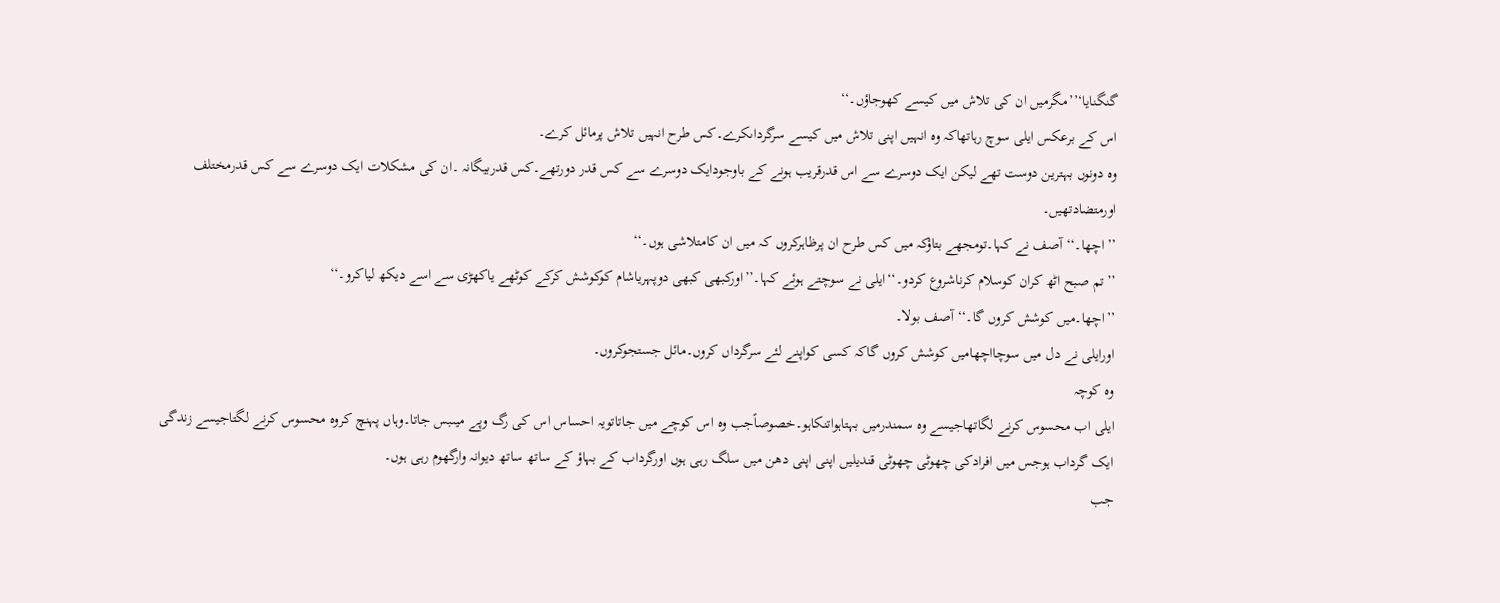گنگنایا‘’’مگرمیں ان کی تلاش میں کیسے کھوجاؤں۔‘‘
اس کے برعکس ایلی سوچ رہاتھاکہ وہ انہیں اپنی تلاش میں کیسے سرگرداںکرے۔کس طرح انہیں تلاش پرمائل کرے۔
وہ دونوں بہترین دوست تھے لیکن ایک دوسرے سے اس قدرقریب ہونے کے باوجودایک دوسرے سے کس قدر دورتھے۔کس قدربیگانہ ۔ان کی مشکلات ایک دوسرے سے کس قدرمختلف اورمتضادتھیں۔
’’اچھا۔‘‘آصف نے کہا۔تومجھے بتاؤکہ میں کس طرح ان پرظاہرکروں کہ میں ان کامتلاشی ہوں۔‘‘
’’تم صبح اٹھ کران کوسلام کرناشروع کردو۔‘‘ایلی نے سوچتے ہوئے کہا۔’’اورکبھی کبھی دوپہریاشام کوکوشش کرکے کوٹھے یاکھڑی سے اسے دیکھ لیاکرو۔‘‘
’’اچھا۔میں کوشش کروں گا۔‘‘آصف بولا۔
اورایلی نے دل میں سوچااچھامیں کوشش کروں گاکہ کسی کواپنے لئے سرگرداں کروں۔مائل جستجوکروں۔
وہ کوچہ
ایلی اب محسوس کرنے لگاتھاجیسے وہ سمندرمیں بہتاہواتنکاہو۔خصوصاًجب وہ اس کوچے میں جاتاتویہ احساس اس کی رگ وپے میںبس جاتا۔وہاں پہنچ کروہ محسوس کرنے لگتاجیسے زندگی ایک گرداب ہوجس میں افرادکی چھوٹی چھوٹی قندیلیں اپنی اپنی دھن میں سلگ رہی ہوں اورگرداب کے بہاؤ کے ساتھ ساتھ دیوانہ وارگھوم رہی ہوں۔
جب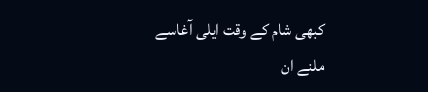کبھی شام کے وقت ایلی آغاسے ملنے ان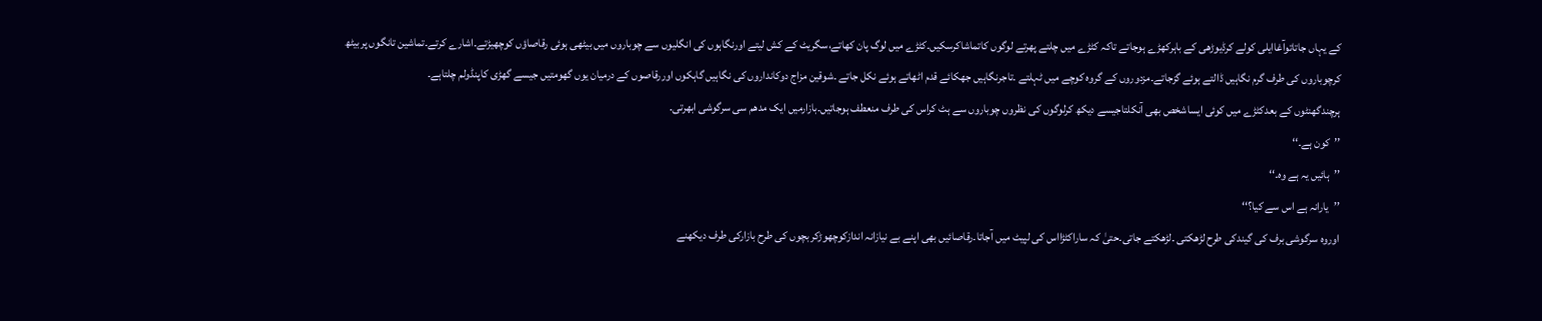کے یہاں جاتاتوآغاایلی کولے کرڈیوڑھی کے باہرکھڑے ہوجاتے تاکہ کٹڑے میں چلتے پھرتے لوگوں کاتماشاکرسکیں۔کٹڑے میں لوگ پان کھاتے،سگریٹ کے کش لیتے اورنگاہوں کی انگلیوں سے چوباروں میں بیٹھی ہوئی رقاصاؤں کوچھیڑتے۔اشارے کرتے۔تماشین تانگوں پربیٹھ کرچوباروں کی طرف گرم نگاہیں ڈالتے ہوئے گزجاتے۔مزدوروں کے گروہ کوچے میں ٹہلتے ۔تاجرنگاہیں جھکائے قدم اٹھاتے ہوئے نکل جاتے ۔شوقین مزاج دوکانداروں کی نگاہیں گاہکوں اوررقاصوں کے درمیان یوں گھومتیں جیسے گھڑی کاپنڈولم چلتاہے۔
ہرچندگھنٹوں کے بعدکٹڑے میں کوئی ایساشخص بھی آنکلتاجیسے دیکھ کرلوگوں کی نظروں چوباروں سے ہٹ کراس کی طرف منعطف ہوجاتیں۔بازارمیں ایک مدھم سی سرگوشی ابھرتی۔
’’کون ہے۔‘‘
’’ہائیں یہ ہے وہ۔‘‘
’’یارانہ ہے اس سے کیا؟‘‘
اوروہ سرگوشی برف کی گیندکی طرح لڑھکتی ۔لڑھکتے جاتی۔حتیٰ کہ ساراکٹڑااس کی لپیٹ میں آجاتا۔رقاصائیں بھی اپنے بے نیازانہ اندازکوچھوڑکربچوں کی طرح بازارکی طرف دیکھنے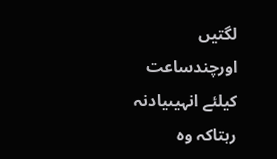لگتیں اورچندساعت کیلئے انہیںیادنہ رہتاکہ وہ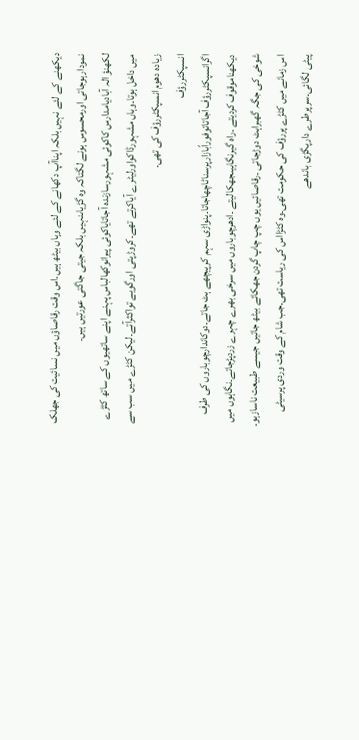دیکھنے کے لئے نہیں بلکہ اپناآپ دکھانے کے لئے وہاں بیٹھ ہیں۔اس وقت رقاصاؤں میں نسائیت کی جھلک نمودارہوجاتی اورمحسوس ہونے لگتاکہ وہ گڑیاںنہیں بلکہ جیتی جاگتی عورتیں ہیں۔
لکھنؤ الہ آبادیامدارس کاکوئی مشہورسازندہ آجاتایاکوئی پیرانوکھالباس پہنے اپنے ساتھیوں کے ساتھ کٹڑے میں داخل ہوتا۔وہاں مشہورڈاکواورلیٹرے آیاکرتے تھے۔کروڑپتی اورگویے تواکثرآتے۔لیکن کٹڑے میں سب سے زیادہ دھوم انسپکٹررؤف کی تھی۔
انسپکٹررؤف
اگرانسپکٹررؤف آجاتاتوفوراًبازارپرسناٹاچھاجاتا۔پنواڑی سہم کرپیچھے ہٹ جاتے۔دوکاندارچوباروں کی طرف دیکھناموقوف کردیتے ۔راہ گیرنگاہیںجھکالیتے ۔ادھرچوباروں میں سرخی بھرے چہرے زردپڑجاتے۔نگاہوں میں شوخی کی جگہ گھبراہٹ دوڑجاتی ۔رقاصائیں یوں چپ چاپ گردن جھکائے بیٹھ جاتیں جیسے طبیعت ناسازہو۔
اس زمانے میں کٹڑے پررؤف کی حکومت تھی۔وہ کٹڑااس کی ریاست تھی۔جب شام کے وقت وردی پرسیٹی پیٹی لگائی۔سرپرطرے دارپگڑی باندھے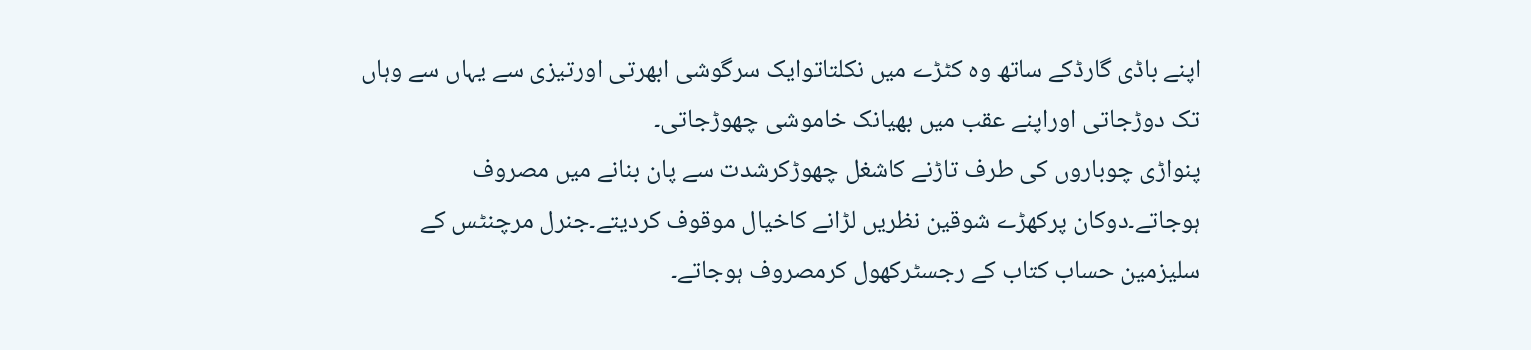اپنے باڈی گارڈکے ساتھ وہ کٹڑے میں نکلتاتوایک سرگوشی ابھرتی اورتیزی سے یہاں سے وہاں تک دوڑجاتی اوراپنے عقب میں بھیانک خاموشی چھوڑجاتی۔
پنواڑی چوباروں کی طرف تاڑنے کاشغل چھوڑکرشدت سے پان بنانے میں مصروف ہوجاتے۔دوکان پرکھڑے شوقین نظریں لڑانے کاخیال موقوف کردیتے۔جنرل مرچنٹس کے سلیزمین حساب کتاب کے رجسٹرکھول کرمصروف ہوجاتے۔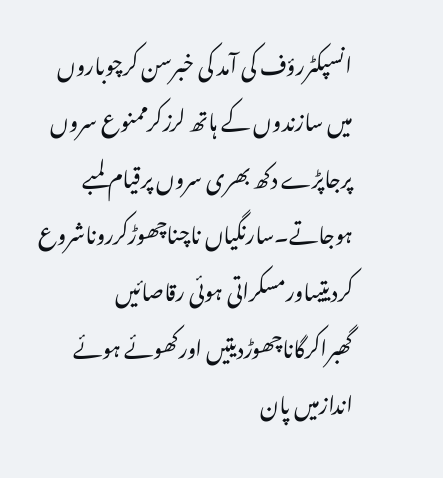انسپکٹررؤف کی آمد کی خبرسن کرچوباروں میں سازندوں کے ہاتھ لرزکرممنوع سروں پرجاپڑے دکھ بھری سروں پرقیام لمبے ہوجاتے۔سارنگیاں ناچناچھوڑکرروناشروع کردیتیںاورمسکراتی ہوئی رقاصائیں گھبراکرگاناچھوڑدیتیں اورکھوئے ہوئے اندازمیں پان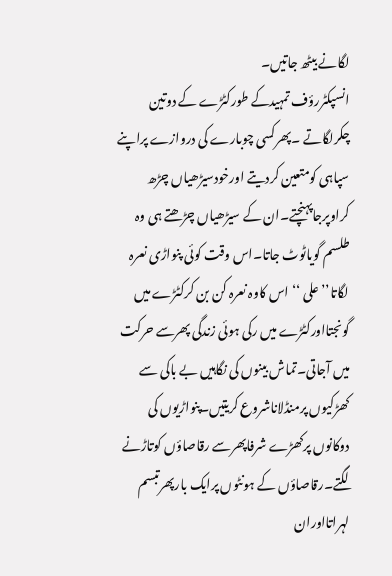لگانے بیٹھ جاتیں۔
انسپکٹررؤف تمہیدکے طورکٹڑے کے دوتین چکرلگاتے ۔پھرکسی چوبارے کی دروازے پراپنے سپاہی کومتعین کردیتے اورخودسیڑھیاں چڑھ کراوپرجاپہنچتے۔ان کے سیڑھیاں چڑھتے ہی وہ طلسم گویاٹوٹ جاتا۔اس وقت کوئی پنواڑی نعرہ لگاتا’’علی ‘‘اس کاوہ نعرہ کن بن کرکٹڑے میں گونجتااورکٹڑے میں رکی ہوئی زندگی پھرسے حرکت میں آجاتی۔تماش بینوں کی نگاہیں بے باکی سے کھڑکیوں پرمنڈلاناشروع کریتیں۔پنواڑیوں کی دوکانوں پرکھڑے شرفاپھرسے رقاصاؤں کوتاڑنے لگتے۔رقاصاؤں کے ہونٹوں پرایک بارپھرتبسم لہراتااوران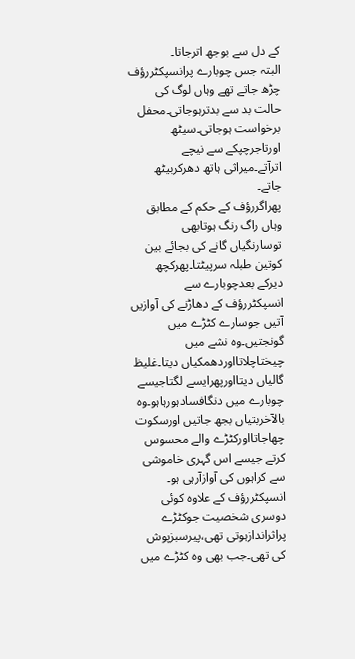کے دل سے بوجھ اترجاتا۔
البتہ جس چوبارے پرانسپکٹررؤف چڑھ جاتے تھے وہاں لوگ کی حالت بد سے بدترہوجاتی۔محفل برخواست ہوجاتی۔سیٹھ اورتاجرچپکے سے نیچے اترآتے۔میراثی ہاتھ دھرکربیٹھ جاتے۔
پھراگررؤف کے حکم کے مطابق وہاں راگ رنگ ہوتابھی توسارنگیاں گانے کی بجائے بین کوتین طبلہ سرپیٹتا۔پھرکچھ دیرکے بعدچوبارے سے انسپکٹررؤف کے دھاڑنے کی آوازیں آتیں جوسارے کٹڑے میں گونجتیں۔وہ نشے میں چیختاچلاتااوردھمکیاں دیتا۔غلیظ گالیاں دیتااورپھرایسے لگتاجیسے چوبارے میں دنگافسادہورہاہو۔وہ بالآخربتیاں بجھ جاتیں اورسکوت چھاجاتااورکٹڑے والے محسوس کرتے جیسے اس گہری خاموشی سے کراہوں کی آوازآرہی ہو۔
انسپکٹررؤف کے علاوہ کوئی دوسری شخصیت جوکٹڑے پراثراندازہوتی تھی،پیرسبزپوش کی تھی۔جب بھی وہ کٹڑے میں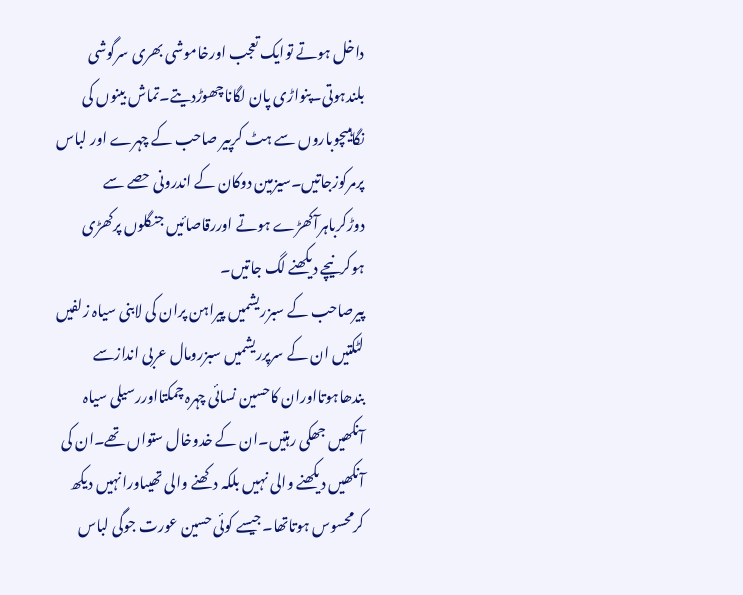داخل ہوتے توایک تعجب اورخاموشی بھری سرگوشی بلندہوتی۔پنواڑی پان لگاناچھوڑدیتے۔تماش بینوں کی نگاہیںچوباروں سے ہٹ کرپیر صاحب کے چہرے اور لباس پرمرکوزجاتیں۔سیزمین دوکان کے اندرونی حصے سے دوڑکرباہرآکھڑے ہوتے اوررقاصائیں جنگلوں پرکھڑی ہوکرنیچے دیکھنے لگ جاتیں۔
پیرصاحب کے سبزریشمیں پیراہن پران کی لابنی سیاہ زلفیں لٹکتیں ان کے سرپرریشمیں سبزرومال عربی اندازسے بندھاہوتااوران کاحسین نسائی چہرہ چمکتااوررسیلی سیاہ آنکھیں جھکی رہتیں۔ان کے خدوخال ستواں تھے۔ان کی آنکھیں دیکھنے والی نہیں بلکہ دکھنے والی تھیںاورانہیں دیکھ کرمحسوس ہوتاتھا۔جیسے کوئی حسین عورت جوگی لباس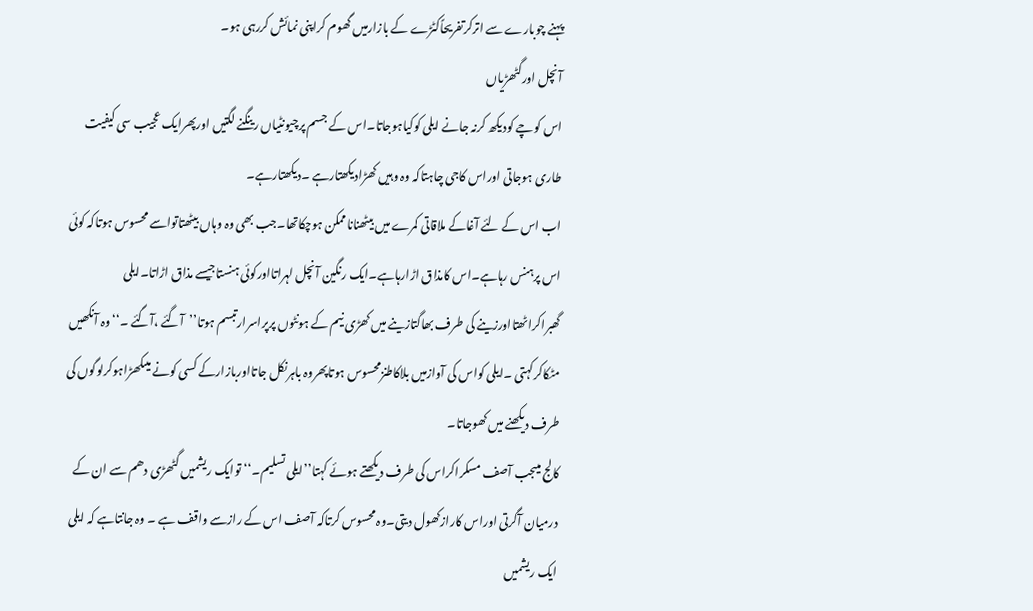پہنے چوبارے سے اترکرتفریحاًکٹڑے کے بازارمیں گھوم کراپنی نمائش کررہی ہو۔
آنچل اورگٹھڑیاں
اس کوچے کودیکھ کرنہ جانے ایلی کوکیاہوجاتا۔اس کے جسم پرچیونٹیاں رینگنے لگتیں اورپھرایک عجیب سی کیفیت طاری ہوجاتی اوراس کاجی چاہتاکہ وہ وہیں کھڑادیکھتارہے ۔دیکھتارہے۔
اب اس کے لئے آغاکے ملاقاتی کمرے میں بیٹھناناممکن ہوچکاتھا۔جب بھی وہ وہاں بیٹھتاتواسے محسوس ہوتاکہ کوئی اس پرہنس رہاہے۔اس کامذاق اڑارہاہے۔ایک رنگین آنچل لہراتااورکوئی ہنستاجیسے مذاق اڑاتا۔ایلی گھبراکراٹھتااورزینے کی طرف بھاگتازینے میں کھڑی نیم کے ہونٹوں پرپراسرارتبسم ہوتا’’آگئے ،آگئے ۔‘‘وہ آنکھیں مٹکاکرکہتی ۔ایلی کواس کی آوازمیں بلاکاطنزمحسوس ہوتاپھروہ باہرنکل جاتااوربازارکے کسی کونے میںکھڑاہوکرلوگوں کی طرف دیکھنے میں کھوجاتا۔
کالج میںجب آصف مسکراکراس کی طرف دیکھتے ہوئے کہتا’’ایلی تسلیم۔‘‘توایک ریشمیں گٹھڑی دھم سے ان کے درمیان آگرتی اوراس کارازکھول دیتی۔وہ محسوس کرتاکہ آصف اس کے رازسے واقف ہے ۔ وہ جانتاہے کہ ایلی ایک ریشمیں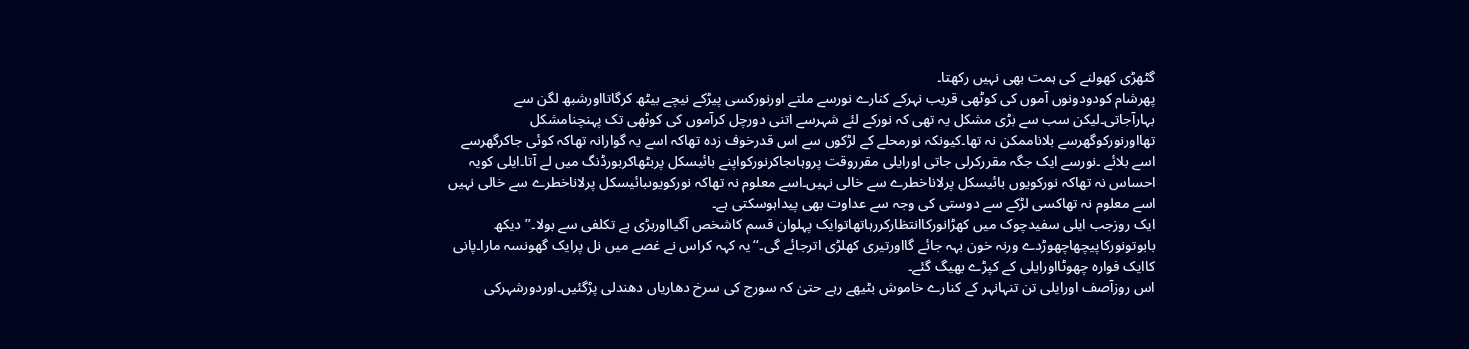گٹھڑی کھولنے کی ہمت بھی نہیں رکھتا۔
پھرشام کودودونوں آموں کی کوٹھی قریب نہرکے کنارے نورسے ملتے اورنورکسی پیڑکے نیچے بیٹھ کرگاتااورشبھ لگن سے بہارآجاتی۔لیکن سب سے بڑی مشکل یہ تھی کہ نورکے لئے شہرسے اتنی دورچل کرآموں کی کوٹھی تک پہنچنامشکل تھااورنورکوگھرسے بلاناممکن نہ تھا۔کیونکہ نورمحلے کے لڑکوں سے اس قدرخوف زدہ تھاکہ اسے یہ گوارانہ تھاکہ کوئی جاکرگھرسے اسے بلائے ۔نورسے ایک جگہ مقررکرلی جاتی اورایلی مقرروقت پروہاںجاکرنورکواپنے بائیسکل پربٹھاکربورڈنگ میں لے آتا۔ایلی کویہ احساس نہ تھاکہ نورکویوں بائیسکل پرلاناخطرے سے خالی نہیں۔اسے معلوم نہ تھاکہ نورکویوںبائیسکل پرلاناخطرے سے خالی نہیں اسے معلوم نہ تھاکسی لڑکے سے دوستی کی وجہ سے عداوت بھی پیداہوسکتی ہے۔
ایک روزجب ایلی سفیدچوک میں کھڑانورکاانتظارکررہاتھاتوایک پہلوان قسم کاشخص آگیااوربڑی بے تکلفی سے بولا۔’’دیکھ بابوتونورکاپیچھاچھوڑدے ورنہ خون بہہ جائے گااورتیری کھلڑی اترجائے گی۔‘‘یہ کہہ کراس نے غصے میں نل پرایک گھونسہ مارا۔پانی کاایک فوارہ چھوٹااورایلی کے کپڑے بھیگ گئے۔
اس روزآصف اورایلی تن تنہانہر کے کنارے خاموش بٹیھے رہے حتیٰ کہ سورج کی سرخ دھاریاں دھندلی پڑگئیں۔اوردورشہرکی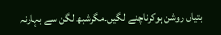بتیاں روشن ہوکرناچنے لگیں۔مگرشبھ لگن سے بہارنہ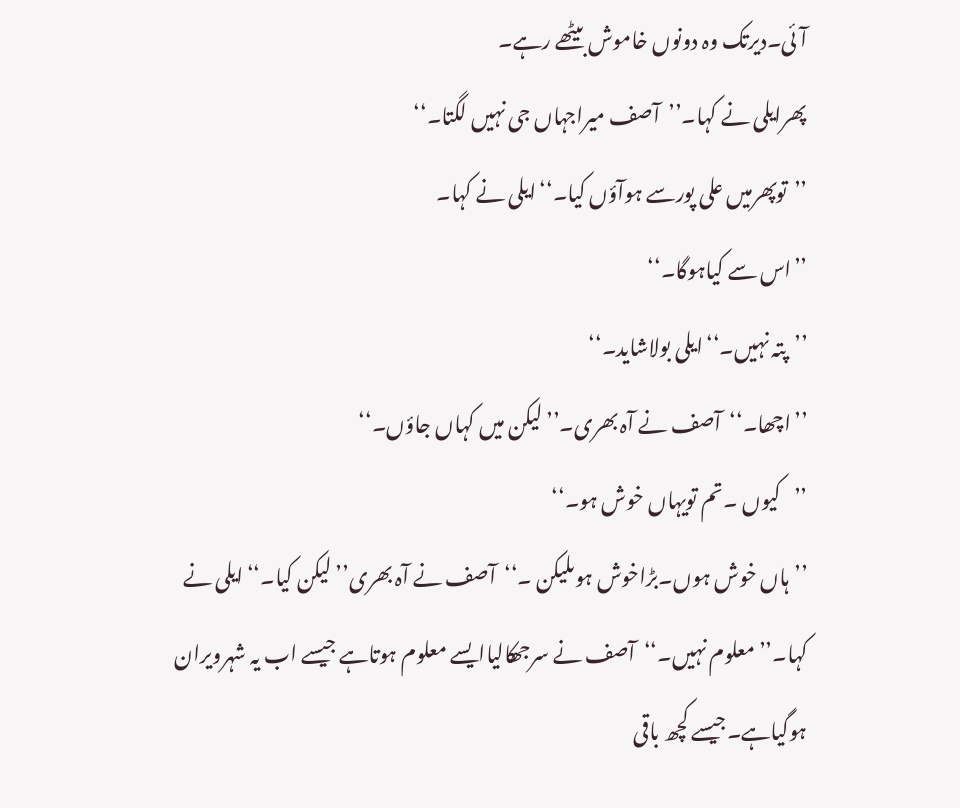آئی۔دیرتک وہ دونوں خاموش بیٹھے رہے۔
پھرایلی نے کہا۔’’آصف میراجہاں جی نہیں لگتا۔‘‘
’’توپھرمیں علی پورسے ہوآؤں کیا۔‘‘ایلی نے کہا۔
’’اس سے کیاہوگا۔‘‘
’’پتہ نہیں۔‘‘ایلی بولاشاید۔‘‘
’’اچھا۔‘‘آصف نے آہ بھری۔’’لیکن میں کہاں جاؤں۔‘‘
’’کیوں ۔تم تویہاں خوش ہو۔‘‘
’’ہاں خوش ہوں۔بڑاخوش ہوںلیکن ۔‘‘آصف نے آہ بھری’’لیکن کیا۔‘‘ایلی نے کہا۔’’معلوم نہیں۔‘‘آصف نے سرجھکالیاایسے معلوم ہوتاہے جیسے اب یہ شہرویران ہوگیاہے۔جیسے کچھ باقی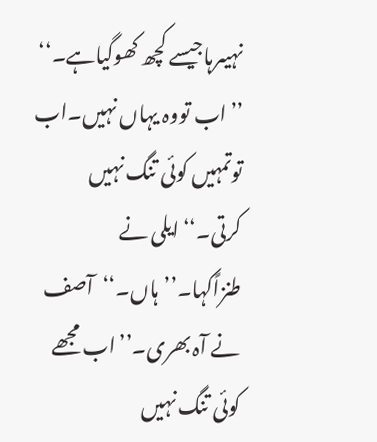نہیںرہاجیسے کچھ کھوگیاہے۔‘‘
’’اب تووہ یہاں نہیں۔اب توتمہیں کوئی تنگ نہیں کرتی۔‘‘ایلی نے طنزاًکہا۔’’ہاں۔‘‘آصف نے آہ بھری۔’’اب مجھے کوئی تنگ نہیں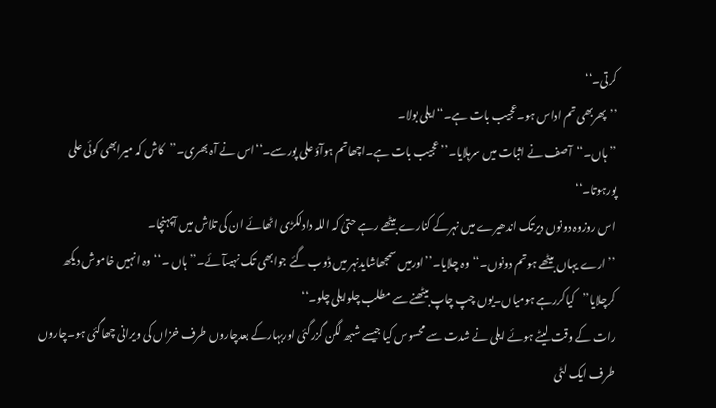کرتی۔‘‘
’’پھربھی تم اداس ہو۔عجیب بات ہے۔‘‘ایلی بولا۔
’’ہاں۔‘‘آصف نے اثبات میں سرہلایا۔’’عجیب بات ہے۔اچھاتم ہوآؤ علی پورسے۔‘‘اس نے آہ بھری۔’’کاش کہ میرابھی کوئی علی پورہوتا۔‘‘
اس روزوہ دونوں دیرتک اندھیرے میں نہرکے کنارے بیٹھے رہے حتیٰ کہ اللہ دادلکڑی اٹھائے ان کی تلاش میں آپہنچا۔
’’ارے یہاں بیٹھے ہوتم دونوں۔‘‘وہ چلایا۔’’اورمیں سمجھاشایدنہر میں ڈوب گئے جوابھی تک نہیںآئے۔’’ہاں ۔‘‘وہ انہیں خاموش دیکھ کرچلایا’’کیاکررہے ہومیاں۔یوں چپ چاپ بیٹھنے سے مطلب چلوایلی چلو۔‘‘
رات کے وقت لیٹے ہوئے ایلی نے شدت سے محسوس کیا جیسے شبھ لگن گزرگئی اوربہارکے بعدچاروں طرف خزاں کی ویرانی چھاگئی ہو۔چاروں طرف ایک لٹی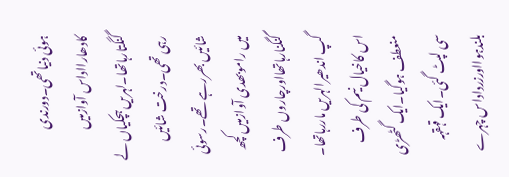ہوئی دنیاتھی۔دورندی کادھارااداس آوازمیں گنگتارہاتھا۔لہریں ہچکیاں لے رہی تھی۔درخت شائیں شائیں بھررہے تھے۔رسوئی میں راموبھدی آوازمیں کچھ گنگنارہاتھااورچاروں طرف گپ اندھیرالہریں ماررہاتھا۔
اس کاخیال نیم کی طرف منعطف ہوگیا۔ایک گٹھڑی سی لپٹ گئی۔ایک قہقہہ بلندہوااورزرداداس چہرے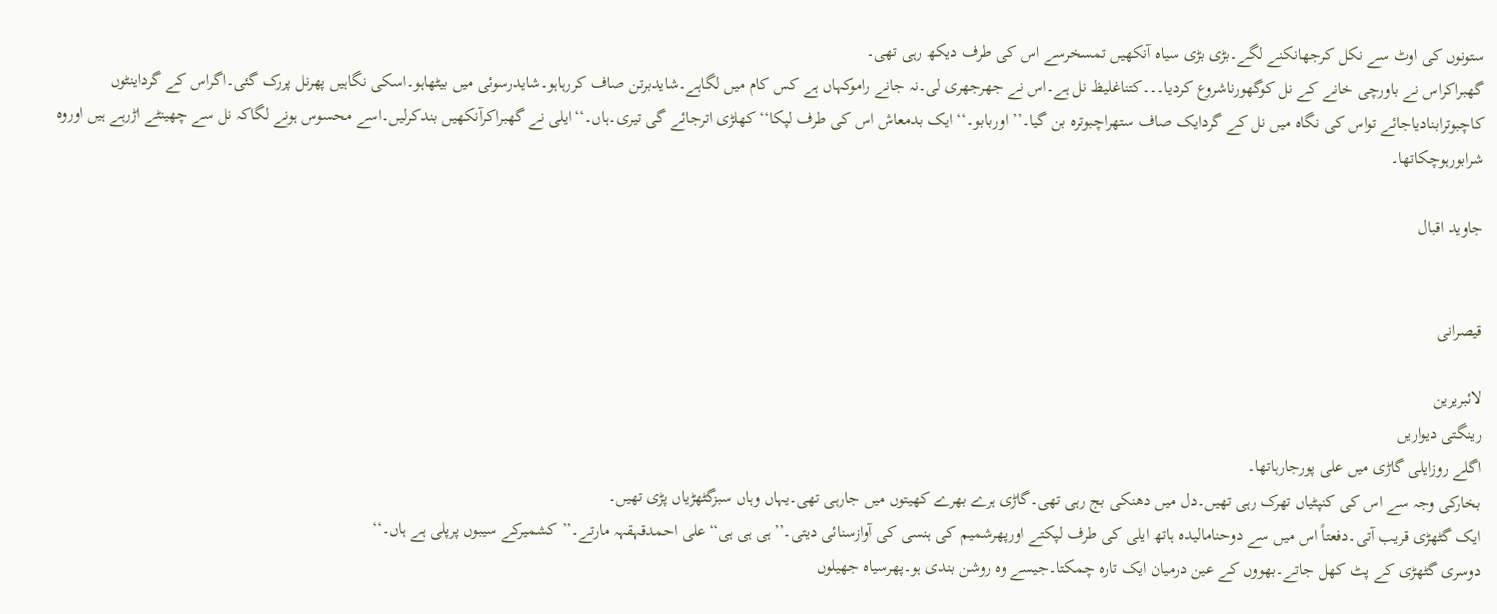ستونوں کی اوٹ سے نکل کرجھانکنے لگے۔بڑی بڑی سیاہ آنکھیں تمسخرسے اس کی طرف دیکھ رہی تھی۔
گھبراکراس نے باورچی خانے کے نل کوگھورناشروع کردیا۔۔۔کتناغلیظ نل ہے۔اس نے جھرجھری لی۔نہ جانے راموکہاں ہے کس کام میں لگاہے۔شایدبرتن صاف کررہاہو۔شایدرسوئی میں بیٹھاہو۔اسکی نگاہیں پھرنل پررک گئی۔اگراس کے گرداینٹوں کاچبوترابنادیاجائے تواس کی نگاہ میں نل کے گردایک صاف ستھراچبوترہ بن گیا۔’’اوربابو۔‘‘ایک بدمعاش اس کی طرف لپکا‘‘کھلڑی اترجائے گی تیری۔ہاں۔‘‘ایلی نے گھبراکرآنکھیں بندکرلیں۔اسے محسوس ہونے لگاکہ نل سے چھینٹے اڑرہے ہیں اوروہ شرابورہوچکاتھا۔

جاوید اقبال


قیصرانی

لائبریرین
رینگتی دیواریں
اگلے روزایلی گاڑی میں علی پورجارہاتھا۔
بخارکی وجہ سے اس کی کنپٹیاں تھرک رہی تھیں۔دل میں دھنکی بج رہی تھی۔گاڑی ہرے بھرے کھیتوں میں جارہی تھی۔یہاں وہاں سبزگٹھڑیاں پڑی تھیں۔
ایک گٹھڑی قریب آتی۔دفعتاً اس میں سے دوحنامالیدہ ہاتھ ایلی کی طرف لپکتے اورپھرشمیم کی ہنسی کی آوازسنائی دیتی۔’’ہی ہی ہی‘‘علی احمدقہقہہ مارتے۔’’کشمیرکے سیبوں پرپلی ہے ہاں۔‘‘
دوسری گٹھڑی کے پٹ کھل جاتے۔بھووں کے عین درمیان ایک تارہ چمکتا۔جیسے وہ روشن بندی ہو۔پھرسیاہ جھیلوں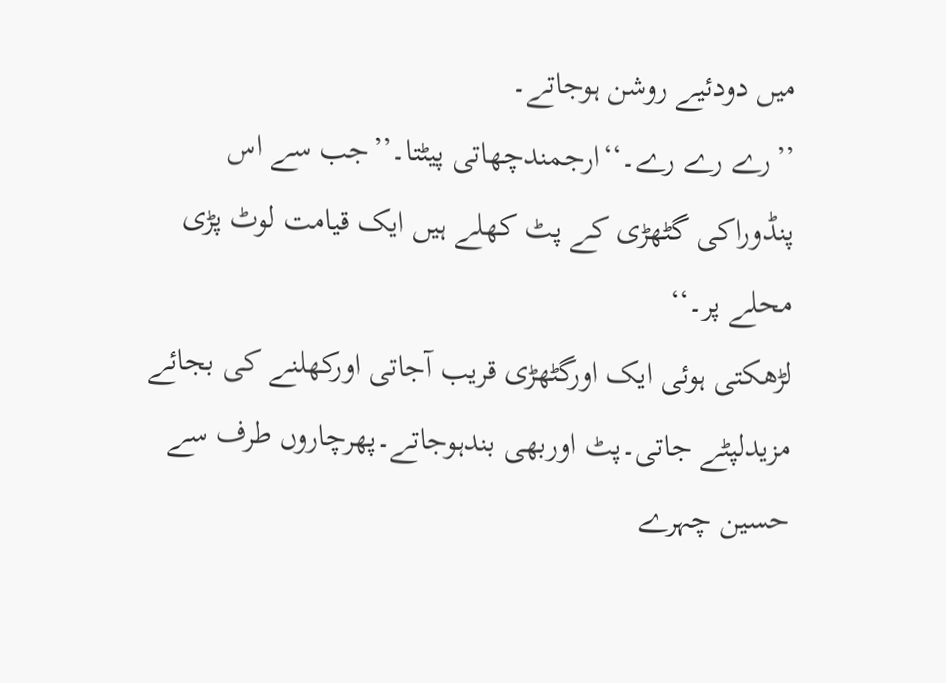میں دودئیے روشن ہوجاتے۔
’’رے رے رے۔‘‘ارجمندچھاتی پیٹتا۔’’جب سے اس پنڈوراکی گٹھڑی کے پٹ کھلے ہیں ایک قیامت لوٹ پڑی محلے پر۔‘‘
لڑھکتی ہوئی ایک اورگٹھڑی قریب آجاتی اورکھلنے کی بجائے مزیدلپٹے جاتی۔پٹ اوربھی بندہوجاتے۔پھرچاروں طرف سے حسین چہرے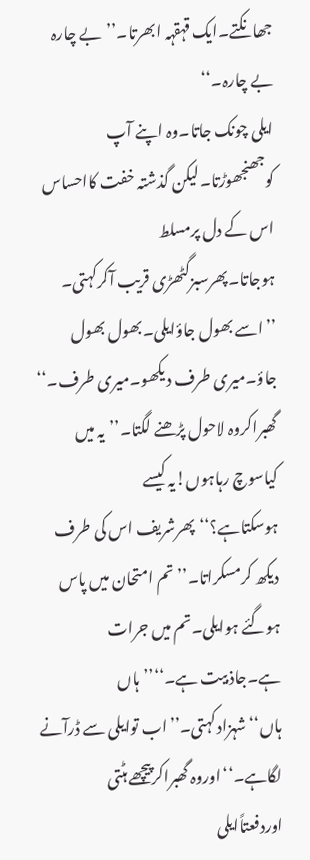جھانکتے۔ایک قہقہہ ابھرتا۔’’بے چارہ بے چارہ۔‘‘
ایلی چونک جاتا۔وہ اپنے آپ کوجھنجھوڑتا۔لیکن گذشتہ خفت کااحساس اس کے دل پرمسلط ہوجاتا۔پھرسبزگٹھڑی قریب آکرکہتی۔
’’اسے بھول جاؤایلی۔بھول بھول جاؤ۔میری طرف دیکھو۔میری طرف۔‘‘
گھبراکروہ لاحول پڑھنے لگتا۔’’یہ میں کیاسوچ رہاہوں!یہ کیسے ہوسکتاہے؟‘‘پھرشریف اس کی طرف دیکھ کرمسکراتا۔’’تم امتحان میں پاس ہوگئے ہوایلی۔تم میں جرات ہے۔جاذبیت ہے۔‘‘’’ہاں ہاں‘‘شہزادکہتی۔’’اب توایلی سے ڈرآنے لگاہے۔‘‘اوروہ گھبراکرپیچھے ہٹتی اوردفعتاًایلی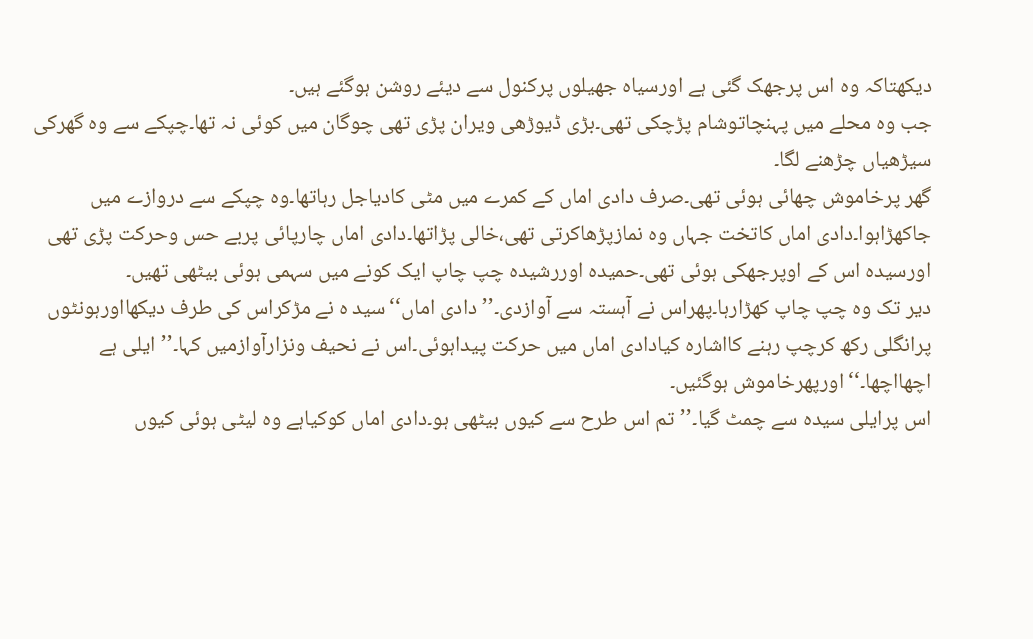دیکھتاکہ وہ اس پرجھک گئی ہے اورسیاہ جھیلوں پرکنول سے دیئے روشن ہوگئے ہیں۔
جب وہ محلے میں پہنچاتوشام پڑچکی تھی۔بڑی ڈیوڑھی ویران پڑی تھی چوگان میں کوئی نہ تھا۔چپکے سے وہ گھرکی سیڑھیاں چڑھنے لگا۔
گھر پرخاموش چھائی ہوئی تھی۔صرف دادی اماں کے کمرے میں مٹی کادیاجل رہاتھا۔وہ چپکے سے دروازے میں جاکھڑاہوا۔دادی اماں کاتخت جہاں وہ نمازپڑھاکرتی تھی،خالی پڑاتھا۔دادی اماں چارپائی پربے حس وحرکت پڑی تھی اورسیدہ اس کے اوپرجھکی ہوئی تھی۔حمیدہ اوررشیدہ چپ چاپ ایک کونے میں سہمی ہوئی بیٹھی تھیں۔
دیر تک وہ چپ چاپ کھڑارہا۔پھراس نے آہستہ سے آوازدی۔’’دادی اماں‘‘سید ہ نے مڑکراس کی طرف دیکھااورہونٹوں پرانگلی رکھ کرچپ رہنے کااشارہ کیادادی اماں میں حرکت پیداہوئی۔اس نے نحیف ونزارآوازمیں کہا۔’’ایلی ہے اچھااچھا۔‘‘اورپھرخاموش ہوگئیں۔
اس پرایلی سیدہ سے چمٹ گیا۔’’تم اس طرح سے کیوں بیٹھی ہو۔دادی اماں کوکیاہے وہ لیٹی ہوئی کیوں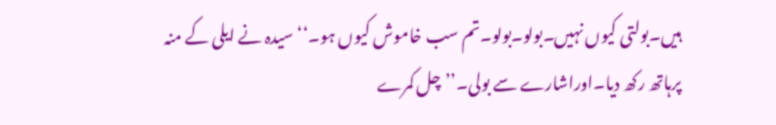ہیں۔بولتی کیوں نہیں۔بولو۔بولو۔تم سب خاموش کیوں ہو۔‘‘سیدہ نے ایلی کے منہ پرہاتھ رکھ دیا۔اوراشارے سے بولی۔’’چل کمرے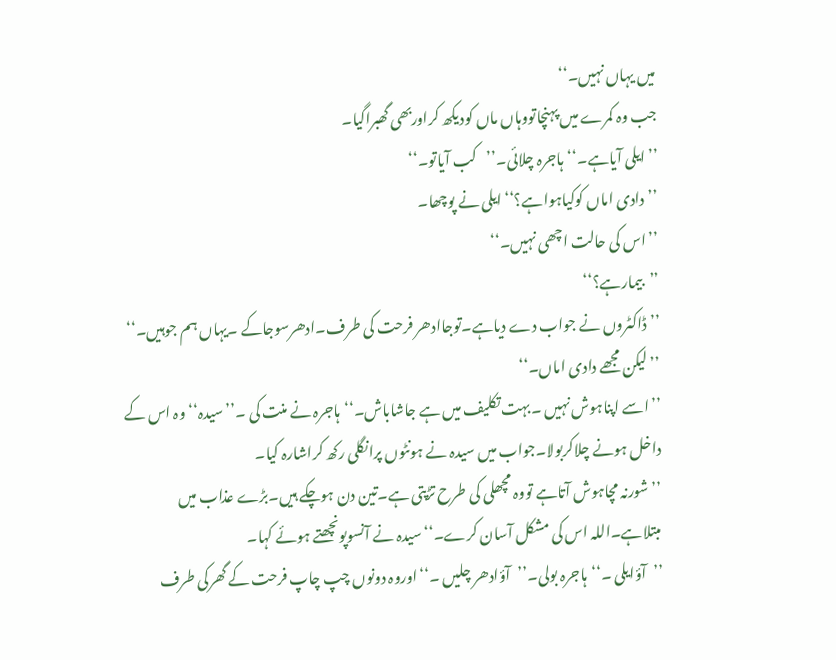میں یہاں نہیں۔‘‘
جب وہ کمرے میں پہنچاتووہاں ماں کودیکھ کراوربھی گھبراگیا۔
’’ایلی آیاہے۔‘‘ہاجرہ چلائی۔’’کب آیاتو۔‘‘
’’دادی اماں کوکیاہواہے؟‘‘ایلی نے پوچھا۔
’’اس کی حالت اچھی نہیں۔‘‘
’’بیمارہے؟‘‘
’’ڈاکٹروں نے جواب دے دیاہے۔توجاادھر فرحت کی طرف۔ادھرسوجاکے ۔یہاں ہم جوہیں۔‘‘
’’لیکن مجھے دادی اماں۔‘‘
’’اسے اپناہوش نہیں ۔بہت تکلیف میں ہے جاشاباش۔‘‘ہاجرہ نے منت کی ۔’’سیدہ‘‘وہ اس کے داخل ہونے چلاکربولا۔جواب میں سیدہ نے ہونٹوں پرانگلی رکھ کراشارہ کیا۔
’’شورنہ مچاہوش آتاہے تووہ مچھلی کی طرح تڑپتی ہے۔تین دن ہوچکے ہیں۔بڑے عذاب میں مبتلاہے۔اللہ اس کی مشکل آسان کرے۔‘‘سیدہ نے آنسوپونچھتے ہوئے کہا۔
’’آؤایلی ۔‘‘ہاجرہ بولی۔’’آؤادھر چلیں ۔‘‘اوروہ دونوں چپ چاپ فرحت کے گھرکی طرف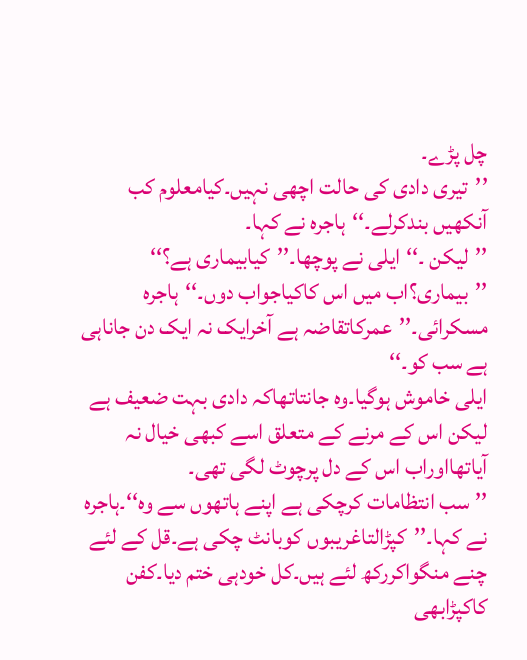چل پڑے۔
’’تیری دادی کی حالت اچھی نہیں۔کیامعلوم کب آنکھیں بندکرلے۔‘‘ہاجرہ نے کہا۔
’’لیکن ۔‘‘ایلی نے پوچھا۔’’کیابیماری ہے؟‘‘
’’بیماری؟اب میں اس کاکیاجواب دوں۔‘‘ہاجرہ مسکرائی۔’’عمرکاتقاضہ ہے آخرایک نہ ایک دن جاناہی ہے سب کو۔‘‘
ایلی خاموش ہوگیا۔وہ جانتاتھاکہ دادی بہت ضعیف ہے لیکن اس کے مرنے کے متعلق اسے کبھی خیال نہ آیاتھااوراب اس کے دل پرچوٹ لگی تھی۔
’’سب انتظامات کرچکی ہے اپنے ہاتھوں سے وہ‘‘۔ہاجرہ نے کہا۔’’کپڑالتاغریبوں کوبانٹ چکی ہے۔قل کے لئے چنے منگواکررکھ لئے ہیں۔کل خودہی ختم دیا۔کفن کاکپڑابھی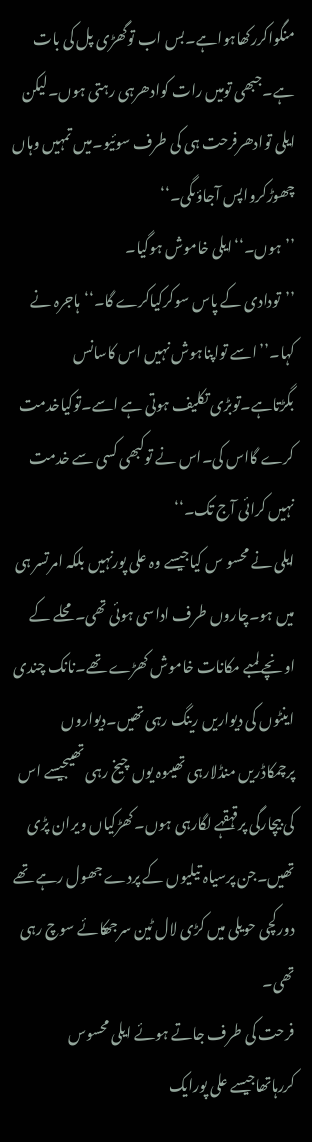منگواکررکھاہواہے۔بس اب توگھڑی پل کی بات ہے۔جبھی تومیں رات کوادھرہی رہتی ہوں۔لیکن ایلی توادھرفرحت ہی کی طرف سوئیو۔میں تمہیں وہاں چھوڑکرواپس آجاؤںگی۔‘‘
’’ہوں۔‘‘ایلی خاموش ہوگیا۔
’’تودادی کے پاس سوکرکیاکرے گا۔‘‘ہاجرہ نے کہا۔’’اسے تواپناہوش نہیں اس کاسانس بگڑتاہے۔توبڑی تکلیف ہوتی ہے اسے۔توکیاخدمت کرے گااس کی۔اس نے توکبھی کسی سے خدمت نہیں کرائی آج تک۔‘‘
ایلی نے محسو س کیاجیسے وہ علی پورنہیں بلکہ امرتسر ہی میں ہو۔چاروں طرف اداسی ہوئی تھی۔محلے کے اونچے لمبے مکانات خاموش کھڑے تھے۔نانک چندی اینٹوں کی دیواریں رینگ رہی تھیں۔دیواروں پرچمکاڈریں منڈلارہی تھیںوہ یوں چیخ رہی تھیںجیسے اس کی بیچارگی پرقہقہے لگارہی ہوں۔کھڑکیاں ویران پڑی تھیں۔جن پرسیاہ تیلیوں کے پردے جھول رہے تھے دورکچی حویلی میں کڑی لال ٹین سرجھکائے سوچ رہی تھی۔
فرحت کی طرف جاتے ہوئے ایلی محسوس کررہاتھاجیسے علی پورایک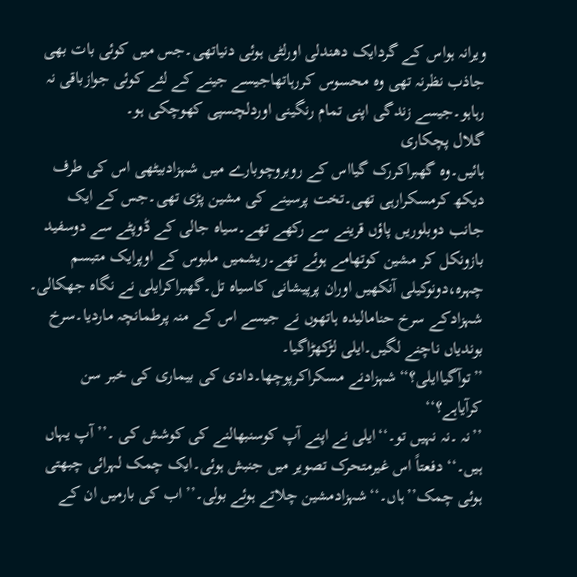ویرانہ ہواس کے گردایک دھندلی اورلٹی ہوئی دنیاتھی۔جس میں کوئی بات بھی جاذب نظرنہ تھی وہ محسوس کررہاتھاجیسے جینے کے لئے کوئی جوازباقی نہ رہاہو۔جیسے زندگی اپنی تمام رنگینی اوردلچسپی کھوچکی ہو۔
گلال پچکاری
ہائیں۔وہ گھبراکررک گیااس کے روبروچوبارے میں شہزادبیٹھی اس کی طرف دیکھ کرمسکرارہی تھی۔تخت پرسینے کی مشین پڑی تھی۔جس کے ایک جانب دوبلوریں پاؤں قرینے سے رکھے تھے۔سیاہ جالی کے ڈوپٹے سے دوسفید بازونکل کر مشین کوتھامے ہوئے تھے۔ریشمیں ملبوس کے اوپرایک متبسم چہرہ،دونوکیلی آنکھیں اوران پرپیشانی کاسیاہ تل۔گھبراکرایلی نے نگاہ جھکالی۔
شہزادکے سرخ حنامالیدہ ہاتھوں نے جیسے اس کے منہ پرطمانچہ ماردیا۔سرخ بوندیاں ناچنے لگیں۔ایلی لڑکھڑاگیا۔
’’توآگیاایلی؟‘‘شہزادنے مسکراکرپوچھا۔دادی کی بیماری کی خبر سن کرآیاہے؟‘‘
’’نہ ۔نہ نہیں تو۔‘‘ایلی نے اپنے آپ کوسنبھالنے کی کوشش کی ۔’’آپ یہاں ہیں۔‘‘دفعتاً اس غیرمتحرک تصویر میں جنبش ہوئی۔ایک چمک لہرائی چبھتی ہوئی چمک’’ہاں۔‘‘شہزادمشین چلاتے ہوئے بولی۔’’اب کی بارمیں ان کے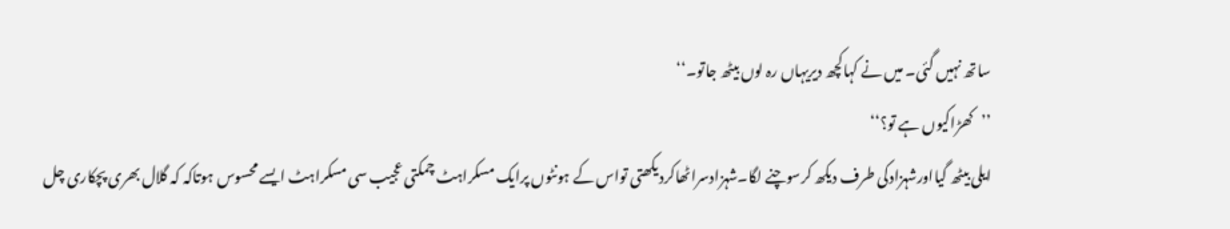ساتھ نہیں گئی۔ میں نے کہاکچھ دیریہاں رہ لوں بیٹھ جاتو۔‘‘
’’کھڑاکیوں ہے تو؟‘‘
ایلی بیٹھ گیااورشہزادکی طرف دیکھ کرسوچنے لگا۔شہزادسراٹھاکردیکھتی تواس کے ہونٹوں پرایک مسکراہٹ چمکتی عجیب سی مسکراہٹ ایسے محسوس ہوتاکہ کہ گلال بھری پچکاری چل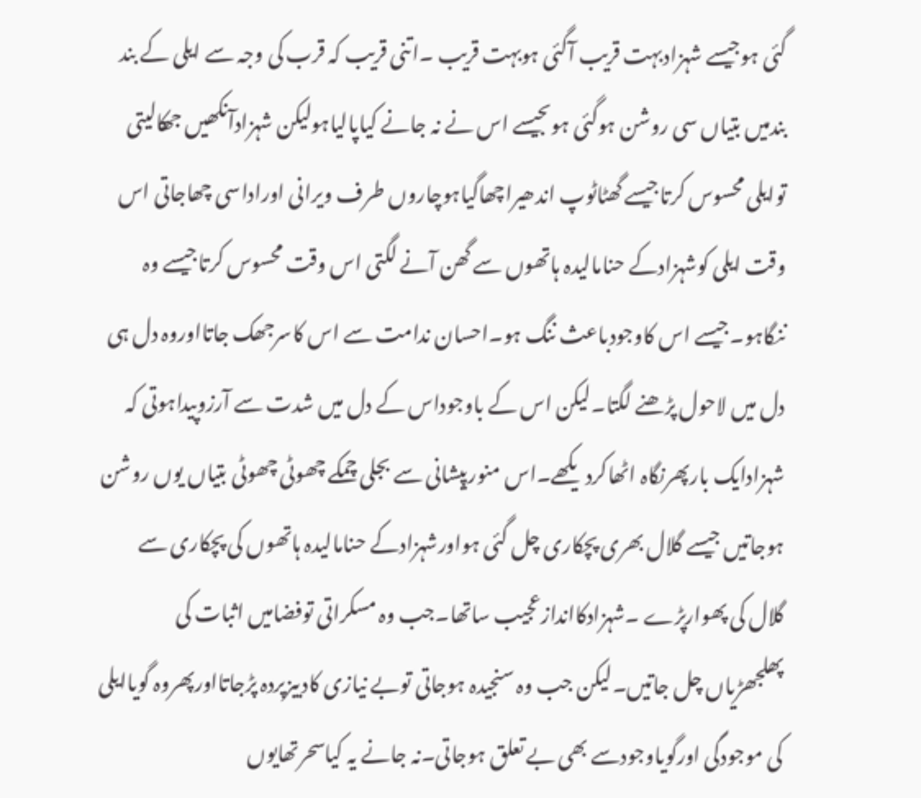گئی ہوجیسے شہزادبہت قریب آگئی ہوبہت قریب ۔اتنی قریب کہ قرب کی وجہ سے ایلی کے بند بندمیں بتیاں سی روشن ہوگئی ہوںجیسے اس نے نہ جانے کیاپالیاہولیکن شہزادآنکھیں جھکالیتی توایلی محسوس کرتاجیسے گھٹاٹوپ اندھیراچھاگیاہوچاروں طرف ویرانی اوراداسی چھاجاتی اس وقت ایلی کوشہزادکے حنامالیدہ ہاتھوں سے گھن آنے لگتی اس وقت محسوس کرتاجیسے وہ ننگاہو۔جیسے اس کاوجودباعث ننگ ہو۔احسان ندامت سے اس کاسرجھک جاتااوروہ دل ہی دل میں لاحول پڑھنے لگتا۔لیکن اس کے باوجوداس کے دل میں شدت سے آرزوپیداہوتی کہ شہزادایک بارپھرنگاہ اٹھاکردیکھے۔اس منورپیشانی سے بجلی چمکے چھوٹی چھوٹی بتیاں یوں روشن ہوجاتیں جیسے گلال بھری پچکاری چل گئی ہواورشہزادکے حنامالیدہ ہاتھوں کی پچکاری سے گلال کی پھوارپڑے ۔شہزادکااندازعجیب ساتھا۔جب وہ مسکراتی توفضامیں اثبات کی پھلجھڑیاں چل جاتیں۔لیکن جب وہ سنجیدہ ہوجاتی توبے نیازی کادبیزپردہ پڑجاتااورپھروہ گویاایلی کی موجودگی اورگویاوجودسے بھی بے تعلق ہوجاتی۔نہ جانے یہ کیاسحرتھایوں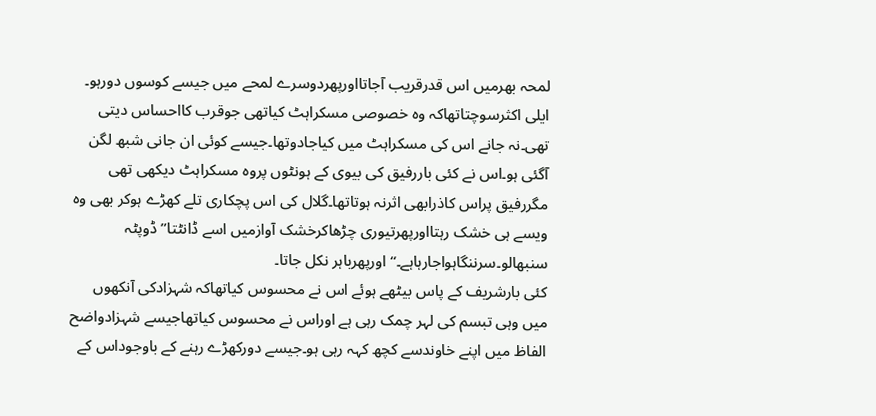لمحہ بھرمیں اس قدرقریب آجاتااورپھردوسرے لمحے میں جیسے کوسوں دورہو۔
ایلی اکثرسوچتاتھاکہ وہ خصوصی مسکراہٹ کیاتھی جوقرب کااحساس دیتی تھی۔نہ جانے اس کی مسکراہٹ میں کیاجادوتھا۔جیسے کوئی ان جانی شبھ لگن آگئی ہو۔اس نے کئی باررفیق کی بیوی کے ہونٹوں پروہ مسکراہٹ دیکھی تھی مگررفیق پراس کاذرابھی اثرنہ ہوتاتھا۔گلال کی اس پچکاری تلے کھڑے ہوکر بھی وہ ویسے ہی خشک رہتااورپھرتیوری چڑھاکرخشک آوازمیں اسے ڈانٹتا’’ڈوپٹہ سنبھالو۔سرننگاہواجارہاہے۔‘‘اورپھرباہر نکل جاتا۔
کئی بارشریف کے پاس بیٹھے ہوئے اس نے محسوس کیاتھاکہ شہزادکی آنکھوں میں وہی تبسم کی لہر چمک رہی ہے اوراس نے محسوس کیاتھاجیسے شہزادواضح الفاظ میں اپنے خاوندسے کچھ کہہ رہی ہو۔جیسے دورکھڑے رہنے کے باوجوداس کے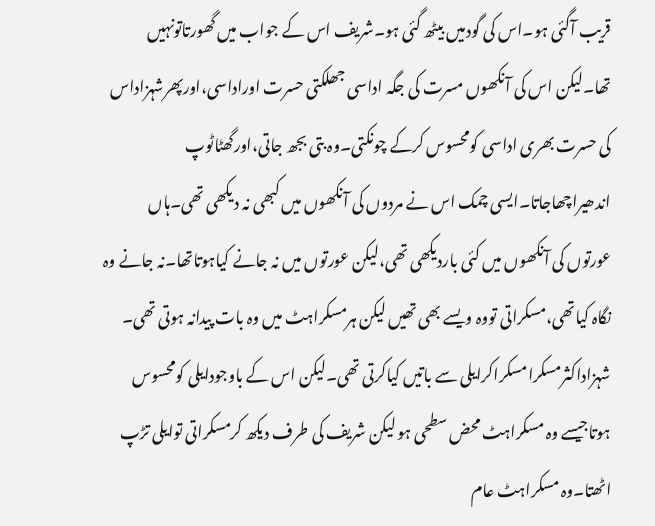قریب آگئی ہو۔اس کی گودمیں بیٹھ گئی ہو۔شریف اس کے جواب میں گھورتاتونہیں تھا۔لیکن اس کی آنکھوں مسرت کی جگہ اداسی جھلکتی حسرت اوراداسی،اورپھرشہزاداس کی حسرت بھری اداسی کومحسوس کرکے چونکتی۔وہ بتی بجھ جاتی،اورگھٹاٹوپ اندھیراچھاجاتا۔ایسی چمک اس نے مردوں کی آنکھوں میں کبھی نہ دیکھی تھی۔ہاں عورتوں کی آنکھوں میں کئی باردیکھی تھی،لیکن عورتوں میں نہ جانے کیاہوتاتھا۔نہ جانے وہ نگاہ کیاتھی،مسکراتی تووہ ویسے بھی تھیں لیکن ہرمسکراہٹ میں وہ بات پیدانہ ہوتی تھی۔
شہزاداکثرمسکرامسکراکرایلی سے باتیں کیاکرتی تھی۔لیکن اس کے باوجودایلی کومحسوس ہوتاجیسے وہ مسکراہٹ محض سطحی ہو لیکن شریف کی طرف دیکھ کرمسکراتی توایلی تڑپ اٹھتا۔وہ مسکراہٹ عام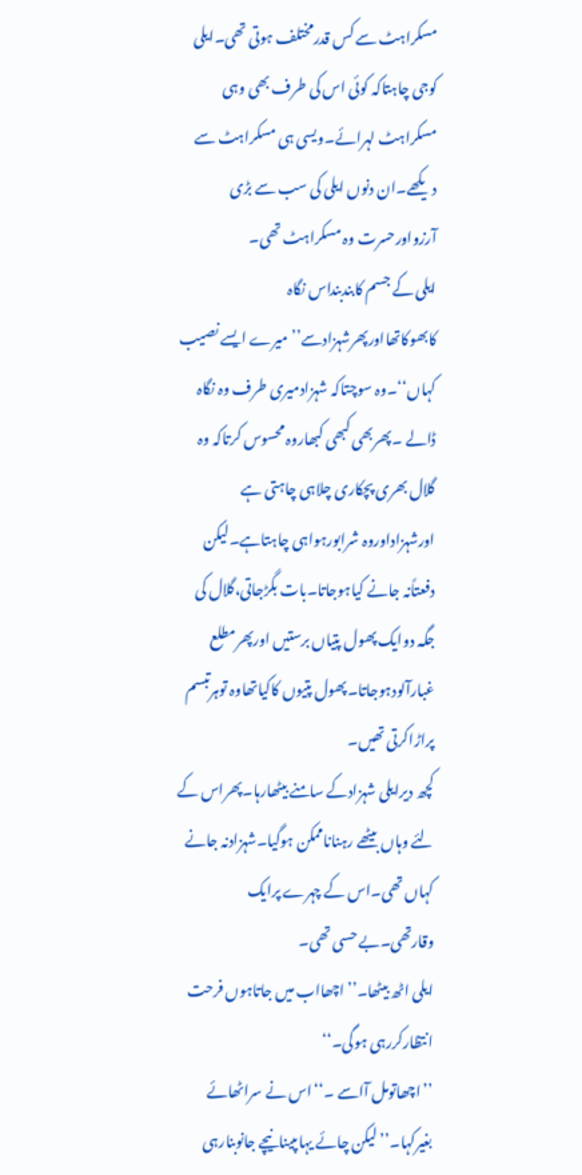مسکراہٹ سے کس قدرمختلف ہوتی تھی۔ایلی کوجی چاہتاکہ کوئی اس کی طرف بھی وہی مسکراہٹ لہرائے۔ویسی ہی مسکراہٹ سے دیکھے۔ان دنوں ایلی کی سب سے بڑی آرزواورحسرت وہ مسکراہٹ تھی۔
ایلی کے جسم کابندبنداس نگاہ کابھوکاتھااورپھرشہزادسے’’میرے ایسے نصیب کہاں‘‘۔وہ سوچتاکہ شہزادمیری طرف وہ نگاہ ڈالے ۔پھربھی کبھی کبھاروہ محسوس کرتاکہ وہ گلال بھری پچکاری چلاہی چاہتی ہے اورشہزاداوروہ شرابورہواہی چاہتاہے۔لیکن دفعتاًنہ جانے کیاہوجاتا۔بات بگڑجاتی،گلال کی جگہ دوایک پھول پتیاں برستیں اورپھرمطلع غبارآلودہوجاتا۔پھول پتیوں کاکیاتھاوہ توہرتبسم پراڑاکرتی تھیں۔
کچھ دیرایلی شہزادکے سامنے بیٹھارہا۔پھراس کے لئے وہاں بیٹھے رہناناممکن ہوگیا۔شہزادنہ جانے کہاں تھی۔اس کے چہرے پرایک وقارتھی۔بے حسی تھی۔
ایلی اٹھ بیٹھا۔’’اچھااب میں جاتاہوں فرحت انتظارکررہی ہوگی۔‘‘
’’اچھاتومل آاسے ۔‘‘اس نے سراٹھائے بغیرکہا۔’’لیکن چائے یہاںپینانیچے جانوبنارہی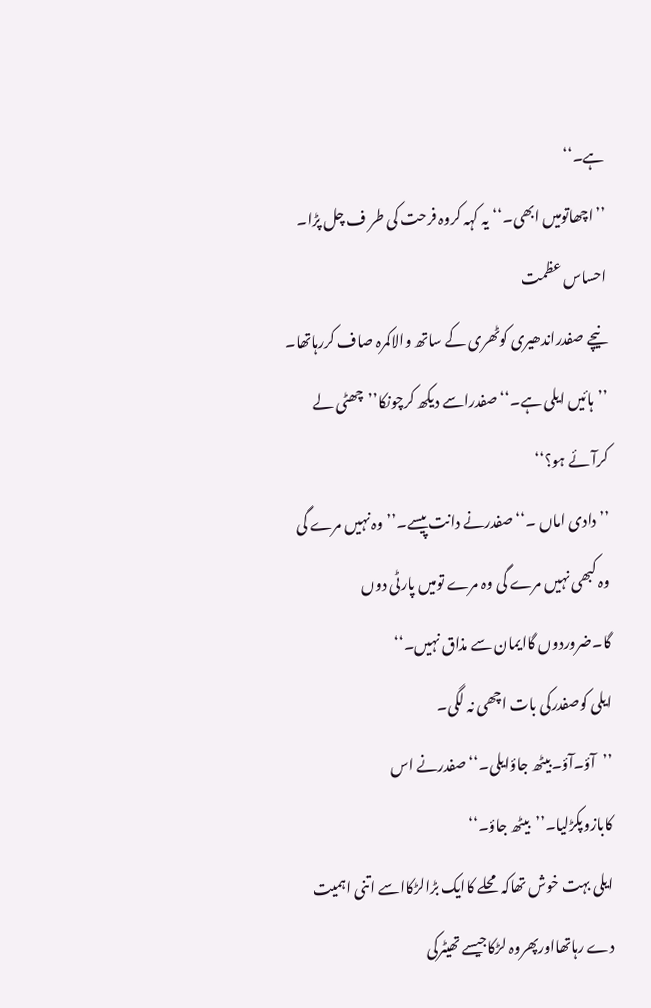ہے۔‘‘
’’اچھاتومیں ابھی۔‘‘یہ کہہ کروہ فرحت کی طر ف چل پڑا۔
احساس عظمت
نیچے صفدراندھیری کوٹھری کے ساتھ والاکمرہ صاف کررہاتھا۔
’’ہائیں ایلی ہے۔‘‘صفدراسے دیکھ کرچونکا’’چھٹی لے کرآئے ہو؟‘‘
’’دادی اماں ۔‘‘صفدرنے دانت پیسے۔’’وہ نہیں مرے گی وہ کبھی نہیں مرے گی وہ مرے تومیں پارٹی دوں گا۔ضروردوں گاایمان سے مذاق نہیں۔‘‘
ایلی کوصفدرکی بات اچھی نہ لگی۔
’’آؤ۔آؤ۔بیٹھ جاؤایلی۔‘‘صفدرنے اس کابازوپکڑلیا۔’’بیٹھ جاؤ۔‘‘
ایلی بہت خوش تھاکہ محلے کاایک بڑالڑکااسے اتنی اہمیت دے رہاتھااورپھروہ لڑکاجیسے تھیٹرکی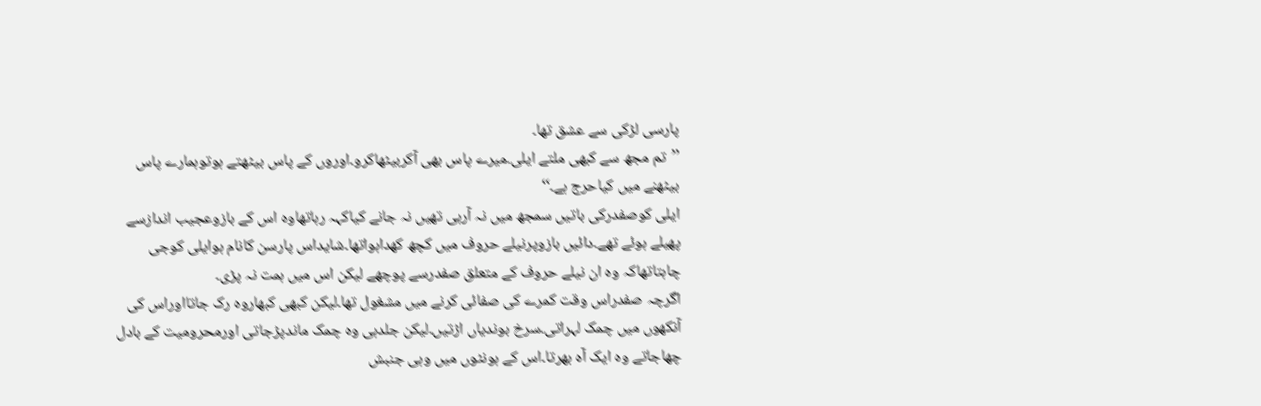پارسی لڑکی سے عشق تھا۔
’’تم مجھ سے کبھی ملتے ایلی۔میرے پاس بھی آکربیٹھاکرو۔اوروں کے پاس بیٹھتے ہوتوہمارے پاس بیٹھنے میں کیاحرج ہے۔‘‘
ایلی کوصفدرکی باتیں سمجھ میں نہ آرہی تھیں نہ جانے کیاکہہ رہاتھاوہ اس کے بازوعجیب اندازسے پھیلے ہوئے تھے۔دائیں بازوپرنیلے حروف میں کچھ کھداہواتھا۔شایداس پارسن کانام ہوایلی کوجی چاہتاتھاکہ وہ ان نیلے حروف کے متعلق صفدرسے پوچھے لیکن اس میں ہمت نہ پڑی۔
اگرچہ صفدراس وقت کمرے کی صفائی کرنے میں مشغول تھا۔لیکن کبھی کبھاروہ رک جاتااوراس کی آنکھوں میں چمک لہراتی۔سرخ بوندیاں اڑتیں۔لیکن جلدہی وہ چمک ماندپڑجاتی اورمحرومیت کے بادل چھاجاتے وہ ایک آہ بھرتا۔اس کے ہونٹوں میں وہی جنبش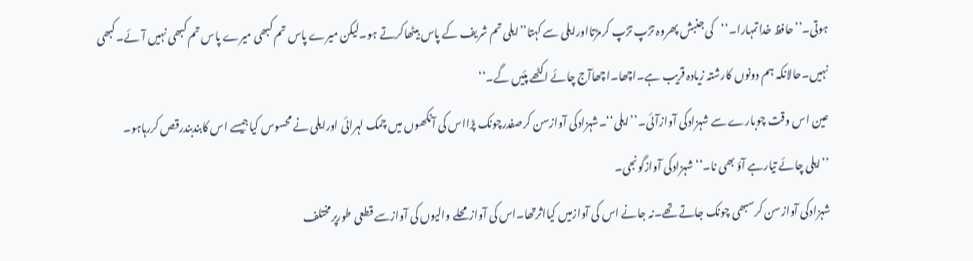ہوتی۔’’حافظ خداتمہارا۔‘‘کی جنبش پھروہ تڑپ تڑپ کرمڑتااورایلی سے کہتا’’ایلی تم شریف کے پاس بیٹھاکرتے ہو۔لیکن میرے پاس تم کبھی میرے پاس تم کبھی نہیں آئے۔کبھی نہیں۔حالانکہ ہم دونوں کارشتہ زیادہ قریب ہے۔اچھا۔اچھاآج چائے اکٹھے پئیں گے۔‘‘
عین اس وقت چوبارے سے شہزادکی آوازآئی۔’’ایلی‘‘۔شہزادکی آوازسن کرصفدرچونک پڑااس کی آنکھوں میں چمک لہرائی اورایلی نے محسوس کیاجیسے اس کابندبندرقص کررہاہو۔
’’ایلی چائے تیارہے آؤ بھی نا۔‘‘شہزادکی آوازگونجی۔
شہزادکی آوازسن کرسبھی چونک جاتے تھے۔نہ جانے اس کی آوازمیں کیااثرتھا۔اس کی آوازمحلے والیوں کی آوازسے قطعی طورپرمختلف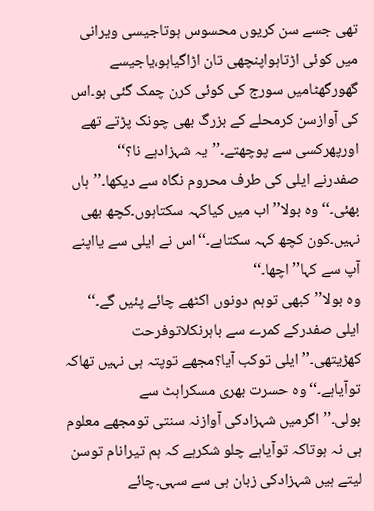تھی جسے سن کریوں محسوس ہوتاجیسی ویرانی میں کوئی اڑتاہواپنچھی تان اڑاگیاہو،یاجیسے گھورگھٹامیں سورج کی کوئی کرن چمک گئی ہو۔اس کی آوازسن کرمحلے کے بزرگ بھی چونک پڑتے تھے اورپھرکسی سے پوچھتے۔’’یہ شہزادہے نا؟‘‘
صفدرنے ایلی کی طرف محروم نگاہ سے دیکھا۔’’ہاں بھئی۔‘‘وہ بولا’’اب میں کیاکہہ سکتاہوں۔کچھ بھی نہیں۔کون کچھ کہہ سکتاہے۔‘‘اس نے ایلی سے یااپنے آپ سے کہا’’اچھا۔‘‘
وہ بولا’’کبھی توہم دونوں اکٹھے چائے پئیں گے۔‘‘
ایلی صفدرکے کمرے سے باہرنکلاتوفرحت کھڑیتھی۔’’ایلی توکب آیا؟مجھے توپتہ ہی نہیں تھاکہ توآیاہے۔‘‘وہ حسرت بھری مسکراہٹ سے بولی۔’’اگرمیں شہزادکی آوازنہ سنتی تومجھے معلوم ہی نہ ہوتاکہ توآیاہے چلو شکرہے کہ ہم تیرانام توسن لیتے ہیں شہزادکی زبان ہی سے سہی۔چائے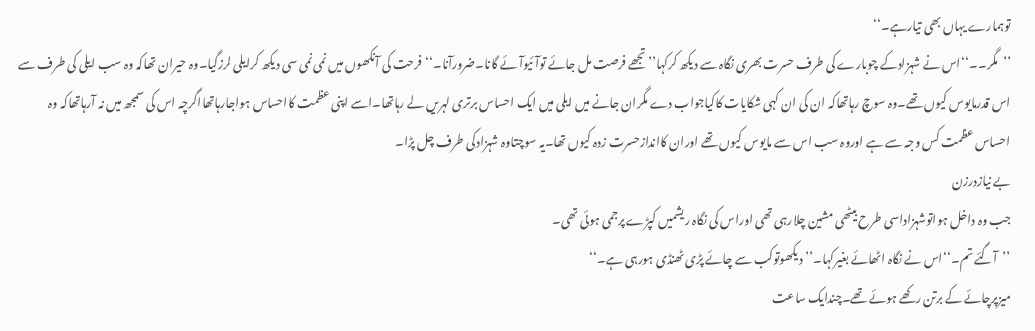توہمارے یہاں بھی تیارہے۔‘‘
’’مگر۔۔‘‘اس نے شہزادکے چوبارے کی طرف حسرت بھری نگاہ سے دیکھ کرکہا’’تجھے فرصت مل جائے توآئیوآئے گانا۔ضرورآنا۔‘‘فرحت کی آنکھوں میں نمی نمی سی دیکھ کرایلی لرزگیا۔وہ حیران تھاکہ وہ سب ایلی کی طرف سے اس قدرمایوس کیوں تھے۔وہ سوچ رہاتھاکہ ان کی ان کہی شکایات کاکیاجواب دے مگران جانے میں ایلی میں ایک احساس برتری لہریں لے رہاتھا۔اسے اپنی عظمت کااحساس ہواجارہاتھااگرچہ اس کی سمجھ میں نہ آرہاتھاکہ وہ احساس عظمت کس وجہ سے ہے اوروہ سب اس سے مایوس کیوں تھے اوران کااندازحسرت زدہ کیوں تھا۔یہ سوچتاوہ شہزادکی طرف چل پڑا۔
بے نیازدرزن
جب وہ داخل ہواتوشہزاداسی طرح بیٹھی مشین چلارہی تھی اوراس کی نگاہ ریشمیں کپڑے پرجمی ہوئی تھی۔
’’آگئے تم۔‘‘اس نے نگاہ اٹھائے بغیرکہا۔’’دیکھوتوکب سے چائے پڑی ٹھنڈی ہورہی ہے۔‘‘
میزپرچائے کے برتن رکھے ہوئے تھے۔چندایک ساعت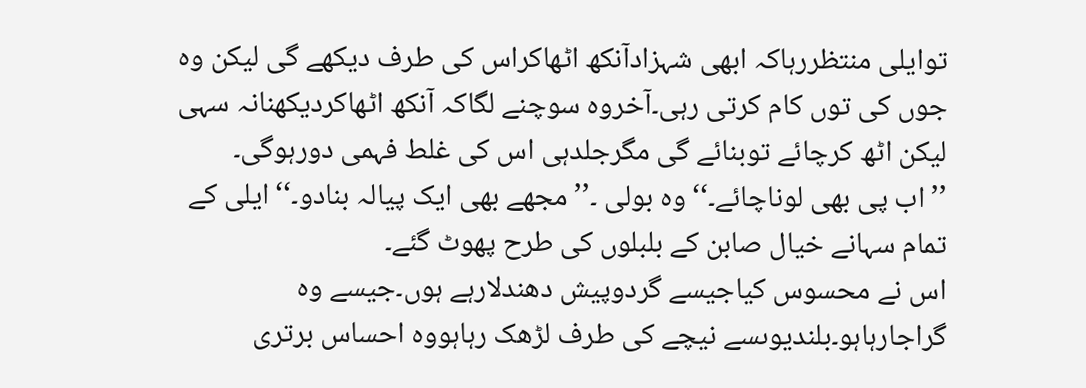توایلی منتظررہاکہ ابھی شہزادآنکھ اٹھاکراس کی طرف دیکھے گی لیکن وہ جوں کی توں کام کرتی رہی۔آخروہ سوچنے لگاکہ آنکھ اٹھاکردیکھنانہ سہی لیکن اٹھ کرچائے توبنائے گی مگرجلدہی اس کی غلط فہمی دورہوگی۔
’’اب پی بھی لوناچائے۔‘‘وہ بولی ۔’’مجھے بھی ایک پیالہ بنادو۔‘‘ایلی کے تمام سہانے خیال صابن کے بلبلوں کی طرح پھوٹ گئے۔
اس نے محسوس کیاجیسے گردوپیش دھندلارہے ہوں۔جیسے وہ گراجارہاہو۔بلندیوںسے نیچے کی طرف لڑھک رہاہووہ احساس برتری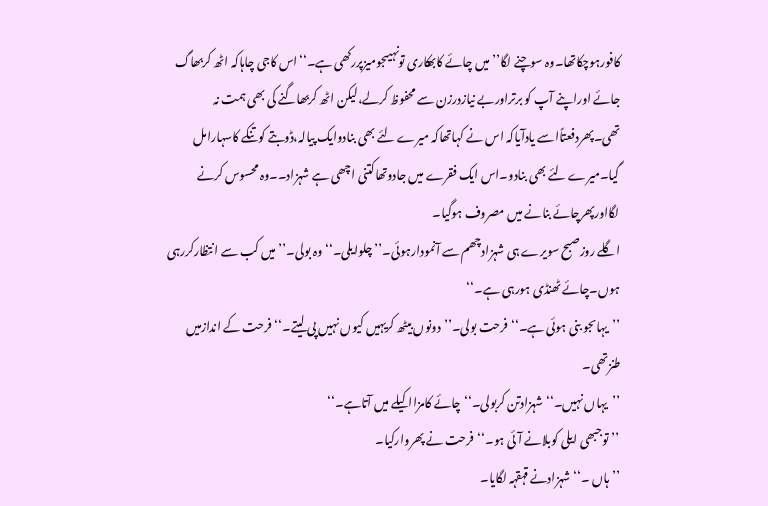کافورہوچکاتھا۔وہ سوچنے لگا’’میں چائے کابھکاری تونہیںجومیزپررکھی ہے۔‘‘اس کاجی چاہاکہ اٹھ کربھاگ جائے اوراپنے آپ کو برتراوربے نیازدرزن سے محفوظ کرلے،لیکن اٹھ کربھاگنے کی بھی ہمت نہ تھی۔پھردفعتاًاسے یادآیاکہ اس نے کہاتھاکہ میرے لئے بھی بنادوایک پیالہ،ڈوبتے کوتنکے کاسہارامل گیا۔میرے لئے بھی بنادو۔اس ایک فقرے میں جادوتھاکتنی اچھی ہے شہزاد۔۔وہ محسوس کرنے لگااورپھرچائے بنانے میں مصروف ہوگیا۔
اگلے روزصبح سویرے ہی شہزادچھم سے آنمودارہوئی۔’’چلوایلی۔‘‘وہ بولی۔’’میں کب سے انتظارکررہی ہوں۔چائے ٹھنڈی ہورہی ہے۔‘‘
’’یہاںجو بنی ہوئی ہے۔‘‘فرحت بولی۔’’دونوں بیٹھ کریہیں کیوں نہیں پی لیتے۔‘‘فرحت کے اندازمیں طنزتھی۔
’’یہاں نہیں۔‘‘شہزادتن کربولی۔‘‘چائے کامزااکیلے میں آتاہے۔‘‘
’’توجبھی ایلی کوبلانے آئی ہو۔‘‘فرحت نے پھروارکیا۔
’’ہاں ۔‘‘شہزادنے قہقہہ لگایا۔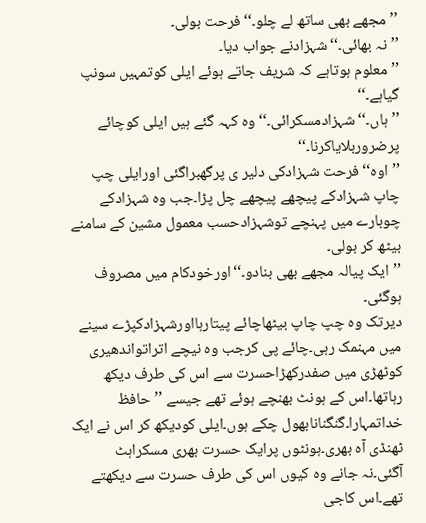’’مجھے بھی ساتھ لے چلو۔‘‘فرحت بولی۔
’’نہ بھائی۔‘‘شہزادنے جواب دیا۔
’’معلوم ہوتاہے کہ شریف جاتے ہوئے ایلی کوتمہیں سونپ گیاہے۔‘‘
’’ہاں۔‘‘شہزادمسکرائی۔‘‘وہ کہہ گئے ہیں ایلی کوچائے پرضروربلایاکرنا۔‘‘
’’اوہ‘‘فرحت شہزادکی دلیر ی پرگھبراگئی اورایلی چپ چاپ شہزادکے پیچھے پیچھے چل پڑا۔جب وہ شہزادکے چوبارے میں پہنچے توشہزادحسب معمول مشین کے سامنے بیٹھ کر بولی۔
’’ایک پیالہ مجھے بھی بنادو۔‘‘اورخودکام میں مصروف ہوگئی۔
دیرتک وہ چپ چاپ بیٹھاچائے پیتارہااورشہزادکپڑے سینے میں مہنمک رہی۔چائے پی کرجب وہ نیچے اتراتواندھیری کوٹھڑی میں صفدرکھڑاحسرت سے اس کی طرف دیکھ رہاتھا۔اس کے ہونٹ بھنچے ہوئے تھے جیسے ’’حافظ خداتمہارا۔گنگنانابھول چکے ہوں۔ایلی کودیکھ کر اس نے ایک ٹھنڈی آہ بھری۔ہونٹوں پرایک حسرت بھری مسکراہٹ آگئی۔نہ جانے وہ کیوں اس کی طرف حسرت سے دیکھتے تھے۔اس کاجی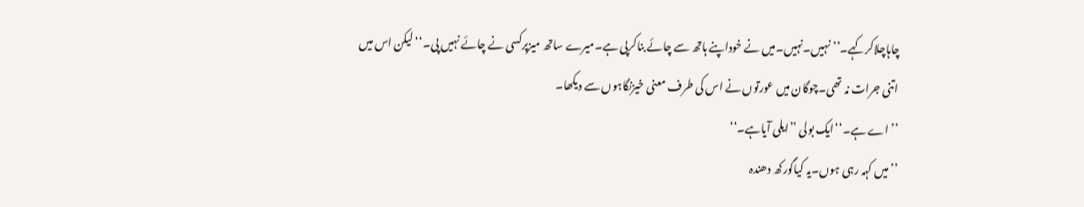چاہاچلاکرکہے۔’’نہیں۔نہیں۔میں نے خوداپنے ہاتھ سے چائے بناکرپی ہے۔میرے ساتھ میزپرکسی نے چائے نہیں پی۔‘‘لیکن اس میں اتنی جرات نہ تھی۔چوگان میں عورتوں نے اس کی طرف معنی خیزنگاہوں سے دیکھا۔
’’اے ہے۔‘‘ایک بولی ’’ایلی آیاہے۔‘‘
’’میں کہہ رہی ہوں۔یہ کیاگورکھ دھندہ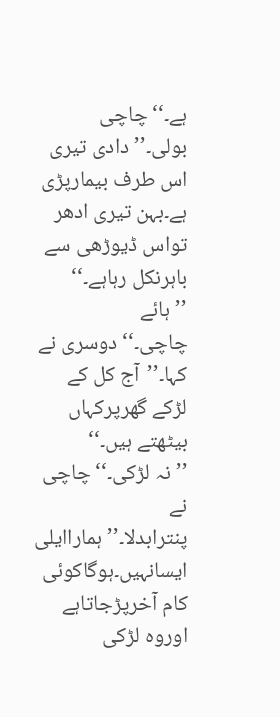ہے۔‘‘چاچی بولی۔’’دادی تیری اس طرف بیمارپڑی ہے۔بہن تیری ادھر تواس ڈیوڑھی سے باہرنکل رہاہے۔‘‘
’’ہائے چاچی۔‘‘دوسری نے کہا۔’’آج کل کے لڑکے گھرپرکہاں بیٹھتے ہیں۔‘‘
’’نہ لڑکی۔‘‘چاچی نے پنترابدلا۔’’ہماراایلی ایسانہیں۔ہوگاکوئی کام آخرپڑجاتاہے اوروہ لڑکی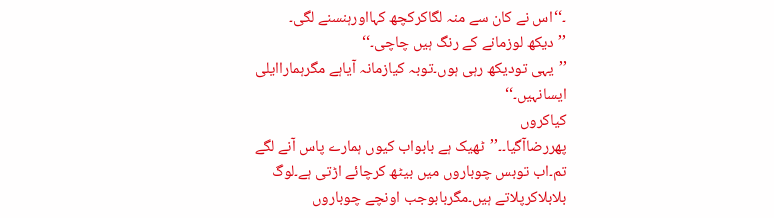۔‘‘اس نے کان سے منہ لگاکرکچھ کہااورہنسنے لگی۔
’’دیکھ لوزمانے کے رنگ ہیں چاچی۔‘‘
’’یہی تودیکھ رہی ہوں۔توبہ کیازمانہ آیاہے مگرہماراایلی ایسانہیں۔‘‘
کیاکروں
پھررضاآگیا۔۔’’ٹھیک ہے بابواب کیوں ہمارے پاس آنے لگے تم۔اب توبس چوباروں میں بیٹھ کرچائے اڑتی ہے۔لوگ بلابلاکرپلاتے ہیں۔مگربابوجب اونچے چوباروں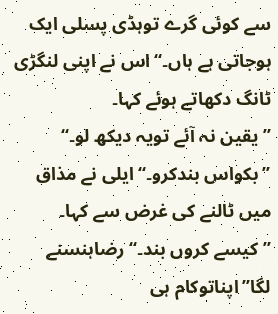سے کوئی گرے توہڈی پسلی ایک ہوجاتی ہے ہاں۔‘‘اس نے اپنی لنگڑی ٹانگ دکھاتے ہوئے کہا۔
’’یقین نہ آئے تویہ دیکھ لو۔‘‘
’’بکواس بندکرو۔‘‘ایلی نے مذاق میں ٹالنے کی غرض سے کہا۔
’’کیسے کروں بند۔‘‘رضاہنسنے لگا’’اپناتوکام ہی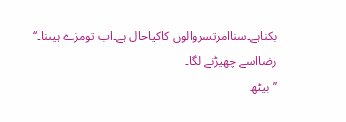بکناہے۔سناامرتسروالوں کاکیاحال ہے۔اب تومزے ہیںنا۔‘‘
رضااسے چھیڑنے لگا۔
’’بیٹھ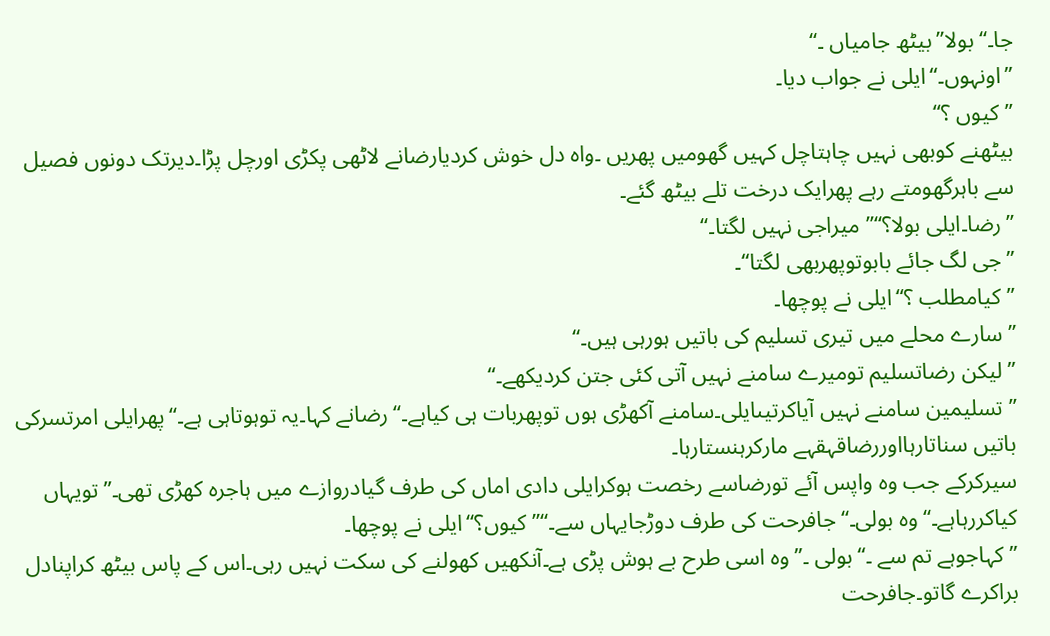جا۔‘‘بولا’’بیٹھ جامیاں ۔‘‘
’’اونہوں۔‘‘ایلی نے جواب دیا۔
’’کیوں ؟‘‘
بیٹھنے کوبھی نہیں چاہتاچل کہیں گھومیں پھریں ۔واہ دل خوش کردیارضانے لاٹھی پکڑی اورچل پڑا۔دیرتک دونوں فصیل سے باہرگھومتے رہے پھرایک درخت تلے بیٹھ گئے۔
’’رضا۔ایلی بولا؟‘‘’’میراجی نہیں لگتا۔‘‘
’’جی لگ جائے بابوتوپھربھی لگتا‘‘۔
’’کیامطلب ؟‘‘ایلی نے پوچھا۔
’’سارے محلے میں تیری تسلیم کی باتیں ہورہی ہیں۔‘‘
’’لیکن رضاتسلیم تومیرے سامنے نہیں آتی کئی جتن کردیکھے۔‘‘
’’تسلیمین سامنے نہیں آیاکرتیںایلی۔سامنے آکھڑی ہوں توپھربات ہی کیاہے۔‘‘رضانے کہا۔یہ توہوتاہی ہے۔‘‘پھرایلی امرتسرکی باتیں سناتارہااوررضاقہقہے مارکرہنستارہا۔
سیرکرکے جب وہ واپس آئے تورضاسے رخصت ہوکرایلی دادی اماں کی طرف گیادروازے میں ہاجرہ کھڑی تھی۔’’تویہاں کیاکررہاہے۔‘‘وہ بولی۔‘‘جافرحت کی طرف دوڑجایہاں سے۔‘‘’’کیوں؟‘‘ایلی نے پوچھا۔
’’کہاجوہے تم سے ۔‘‘بولی ۔’’وہ اسی طرح بے ہوش پڑی ہے۔آنکھیں کھولنے کی سکت نہیں رہی۔اس کے پاس بیٹھ کراپنادل براکرے گاتو۔جافرحت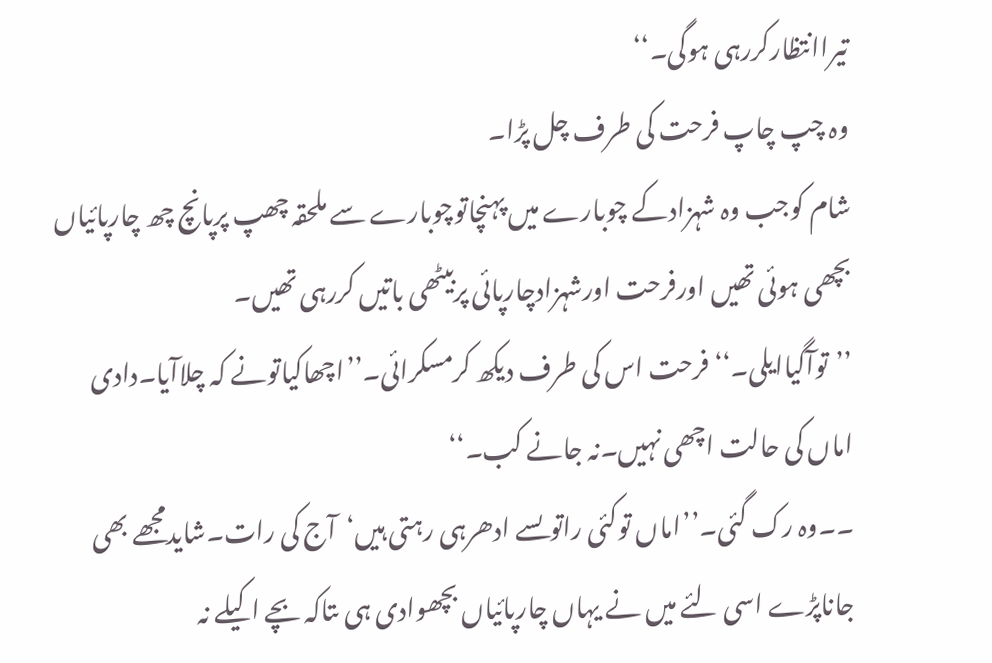تیراانتظارکررہی ہوگی۔‘‘
وہ چپ چاپ فرحت کی طرف چل پڑا۔
شام کوجب وہ شہزادکے چوبارے میں پہنچاتوچوبارے سے ملحقہ چھپ پرپانچ چھ چارپائیاں بچھی ہوئی تھیں اورفرحت اورشہزادچارپائی پربیٹھی باتیں کررہی تھیں۔
’’توآگیاایلی۔‘‘فرحت اس کی طرف دیکھ کرمسکرائی۔’’اچھاکیاتونے کہ چلاآیا۔دادی اماں کی حالت اچھی نہیں۔نہ جانے کب۔‘‘
۔۔وہ رک گئی۔’’اماں توکئی راتوںسے ادھرہی رہتی ہیں‘آج کی رات۔شایدمجھے بھی جاناپڑے اسی لئے میں نے یہاں چارپائیاں بچھوادی ہی ںتاکہ بچے اکیلے نہ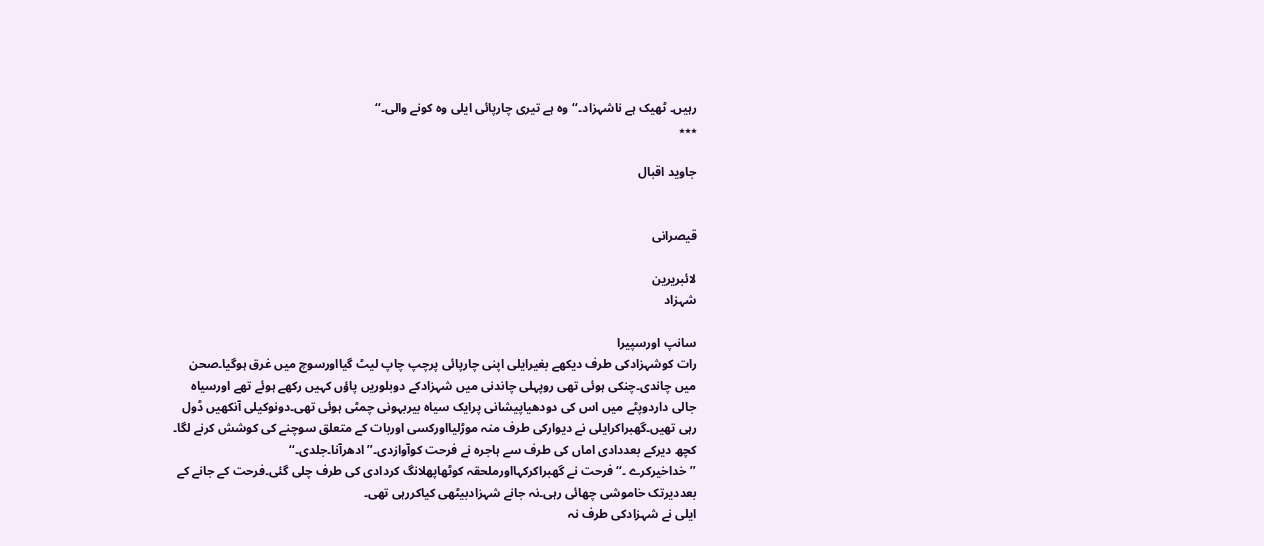رہیں۔ ٹھیک ہے ناشہزاد۔‘‘وہ ہے تیری چارپائی ایلی وہ کونے والی۔‘‘
٭٭٭

جاوید اقبال


قیصرانی

لائبریرین
شہزاد

سانپ اورسپیرا
رات کوشہزادکی طرف دیکھے بغیرایلی اپنی چارپائی پرچپ چاپ لیٹ گیااورسوچ میں غرق ہوگیا۔صحن میں چاندی۔چنکی ہوئی تھی روپہلی چاندنی میں شہزادکے دوبلوریں پاؤں کہیں رکھے ہوئے تھے اورسیاہ جالی داردوپٹے میں اس کی دودھیاپیشانی پرایک سیاہ بیربہونی چمٹی ہوئی تھی۔دونوکیلی آنکھیں ڈول رہی تھیں۔گھبراکرایلی نے دیوارکی طرف منہ موڑلیااورکسی اوربات کے متعلق سوچنے کی کوشش کرنے لگا۔
کچھ دیرکے بعددادی اماں کی طرف سے ہاجرہ نے فرحت کوآوازدی۔’’ادھرآنا۔جلدی۔‘‘
’’خداخیرکرے ۔‘‘فرحت نے گھبراکرکہااورملحقہ کوٹھاپھلانگ کردادی کی طرف چلی گئی۔فرحت کے جانے کے بعددیرتک خاموشی چھائی رہی۔نہ جانے شہزادبیٹھی کیاکررہی تھی۔
ایلی نے شہزادکی طرف نہ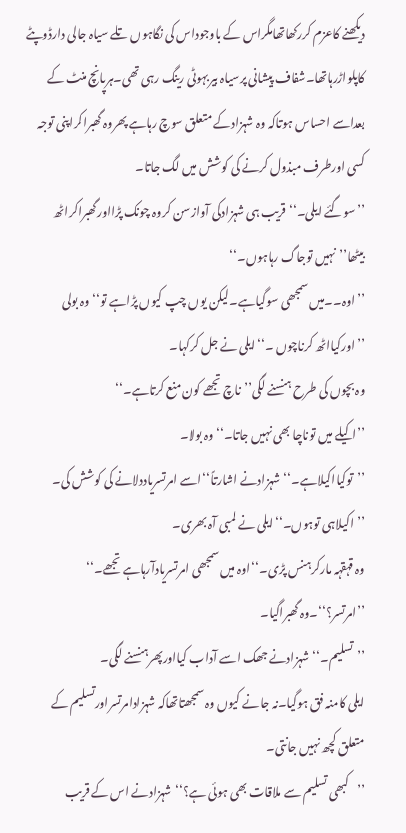دیکھنے کاعزم کررکھاتھامگراس کے باوجوداس کی نگاہوں تلے سیاہ جالی دارڈوپٹے کاپلواڑرہاتھا۔شفاف پیشانی پرسیاہ بیربہوٹی رینگ رہی تھی۔ہرپانچ منٹ کے بعداسے احساس ہوتاکہ وہ شہزادکے متعلق سوچ رہاہے پھروہ گھبراکراپنی توجہ کسی اورطرف مبذول کرنے کی کوشش میں لگ جاتا۔
’’سوگئے ایلی۔‘‘قریب ہی شہزادکی آوازسن کروہ چونک پڑااورگھبراکراٹھ بیٹھا’’نہیں توجاگ رہاہوں۔‘‘
’’اوہ۔۔میں سمجھی سوگیاہے۔لیکن یوں چپ کیوں پڑاہے تو‘‘وہ بولی ’’اورکیااٹھ کرناچوں ۔‘‘ایلی نے جل کرکہا۔
وہ بچوں کی طرح ہنسنے لگی’’ناچ تجھے کون منع کرتاہے۔‘‘
’’اکیلے میں توناچا بھی نہیں جاتا۔‘‘وہ بولا۔
’’توکیااکیلاہے۔‘‘شہزادنے اشارتاً‘‘اسے امرتسریاددلانے کی کوشش کی۔
’’اکیلاہی توہوں۔‘‘ایلی نے لمبی آہ بھری۔
وہ قہقہہ مارکرہنس پڑی۔‘‘اوہ میں سمجھی امرتسریادآرہاہے تجھے۔‘‘
’’امرتسر؟‘‘۔وہ گھبراگیا۔
’’تسلیم۔‘‘شہزادنے جھک اسے آداب کیااورپھرہنسنے لگی۔
ایلی کامنہ فق ہوگیا۔نہ جانے کیوں وہ سمجھتاتھاکہ شہزادامرتسراورتسلیم کے متعلق کچھ نہیں جانتی۔
’’کبھی تسلیم سے ملاقات بھی ہوئی ہے؟‘‘شہزادنے اس کے قریب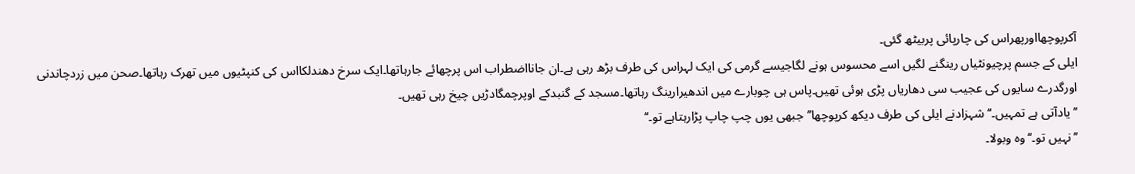آکرپوچھااورپھراس کی چارپائی پربیٹھ گئی۔
ایلی کے جسم پرچیونٹیاں رینگنے لگیں اسے محسوس ہونے لگاجیسے گرمی کی ایک لہراس کی طرف بڑھ رہی ہے۔ان جانااضطراب اس پرچھائے جارہاتھا۔ایک سرخ دھندلکااس کی کنپٹیوں میں تھرک رہاتھا۔صحن میں زردچاندنی اورگدرے سایوں کی عجیب سی دھاریاں پڑی ہوئی تھیں۔پاس ہی چوبارے میں اندھیرارینگ رہاتھا۔مسجد کے گنبدکے اوپرچمگادڑیں چیخ رہی تھیں۔
’’یادآتی ہے تمہیں۔‘‘شہزادنے ایلی کی طرف دیکھ کرپوچھا’’جبھی یوں چپ چاپ پڑارہتاہے تو۔‘‘
’’نہیں تو۔‘‘وہ وبولا۔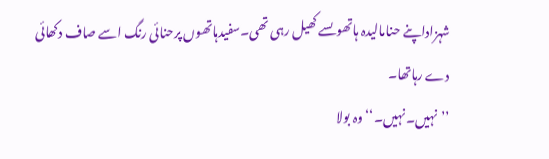شہزاداپنے حنامالیدہ ہاتھوںسے کھیل رہی تھی۔سفیدہاتھوں پرحنائی رنگ اسے صاف دکھائی دے رہاتھا۔
’’نہیں۔نہیں۔‘‘وہ بولا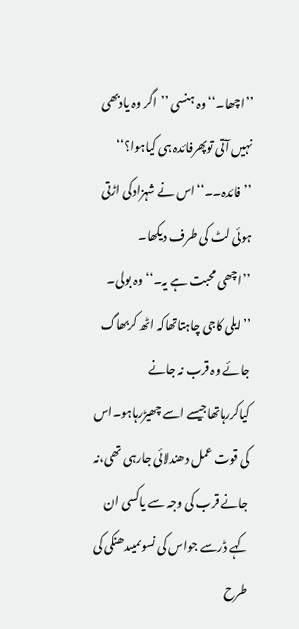’’اچھا۔‘‘وہ ہنسی ’’اگر وہ یادبھی نہیں آتی توپھرفائدہ ہی کیاہوا؟‘‘
’’فائدہ۔۔‘‘اس نے شہزادکی اڑتی ہوئی لٹ کی طرف دیکھا۔
’’اچھی محبت ہے یہ۔‘‘وہ بولی۔
’’ایلی کاجی چاہتاتھاکہ اٹھ کربھاگ جائے وہ قرب نہ جانے کیاکررہاتھاجیسے اسے چھیڑرہاہو۔اس کی قوت عمل دھندلائی جارہی تھی،نہ جانے قرب کی وجہ سے یاکسی ان کہے ڈرسے جواس کی نسوںمیںدھنکی کی طرح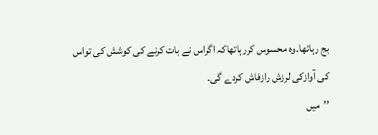بج رہاتھا۔وہ محسوس کررہاتھاکہ اگراس نے بات کرنے کی کوشش کی تواس کی آوازکی لرزش رازفاش کردے گی۔
’’میں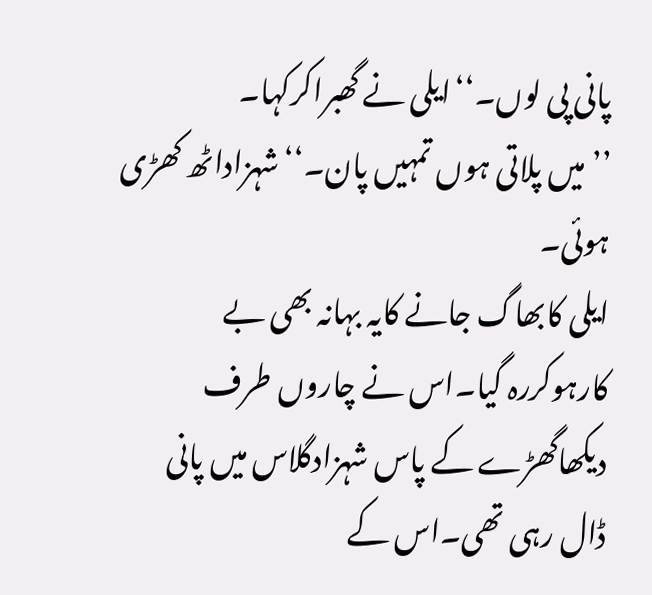پانی پی لوں۔‘‘ایلی نے گھبراکرکہا۔
’’میں پلاتی ہوں تمہیں پان۔‘‘شہزاداٹھ کھڑی ہوئی۔
ایلی کابھاگ جانے کایہ بہانہ بھی بے کارہوکررہ گیا۔اس نے چاروں طرف دیکھاگھڑے کے پاس شہزادگلاس میں پانی ڈال رہی تھی۔اس کے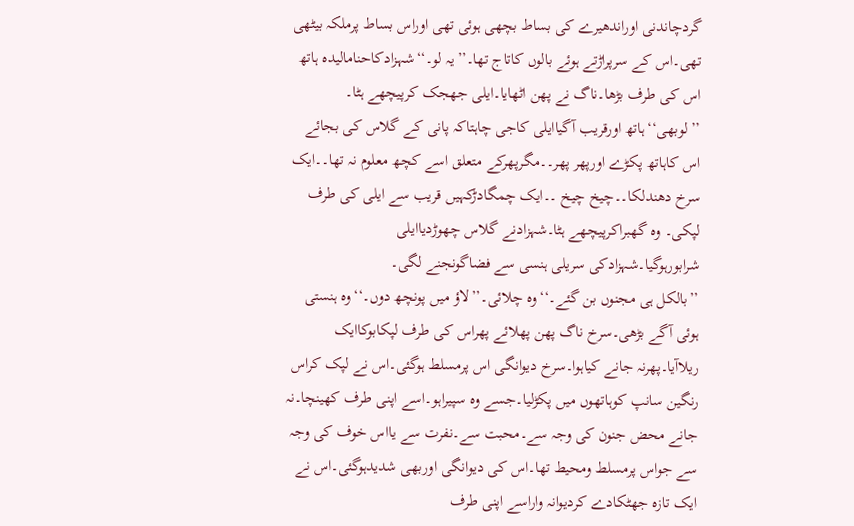گردچاندنی اوراندھیرے کی بساط بچھی ہوئی تھی اوراس بساط پرملکہ بیٹھی تھی۔اس کے سرپراڑتے ہوئے بالوں کاتاج تھا۔’’یہ لو۔‘‘شہزادکاحنامالیدہ ہاتھ اس کی طرف بڑھا۔ناگ نے پھن اٹھایا۔ایلی جھجک کرپیچھے ہٹا۔
’’لوبھی‘‘ہاتھ اورقریب آگیاایلی کاجی چاہتاکہ پانی کے گلاس کی بجائے اس کاہاتھ پکڑے اورپھر پھر۔۔مگرپھرکے متعلق اسے کچھ معلوم نہ تھا۔۔ایک سرخ دھندلکا۔۔چیخ چیخ ۔۔ایک چمگادڑکہیں قریب سے ایلی کی طرف لپکی۔ وہ گھبراکرپیچھے ہٹا۔شہزادنے گلاس چھوڑدیاایلی شرابورہوگیا۔شہزادکی سریلی ہنسی سے فضاگونجنے لگی۔
’’بالکل ہی مجنوں بن گئے۔‘‘وہ چلائی۔’’لاؤ میں پونچھ دوں۔‘‘وہ ہنستی ہوئی آگے بڑھی۔سرخ ناگ پھن پھلائے پھراس کی طرف لپکابوکاایک ریلاآیا۔پھرنہ جانے کیاہوا۔سرخ دیوانگی اس پرمسلط ہوگئی۔اس نے لپک کراس رنگین سانپ کوہاتھوں میں پکڑلیا۔جسے وہ سپیراہو۔اسے اپنی طرف کھینچا۔نہ جانے محض جنون کی وجہ سے۔محبت سے۔نفرت سے یااس خوف کی وجہ سے جواس پرمسلط ومحیط تھا۔اس کی دیوانگی اوربھی شدیدہوگئی۔اس نے ایک تازہ جھٹکادے کردیوانہ واراسے اپنی طرف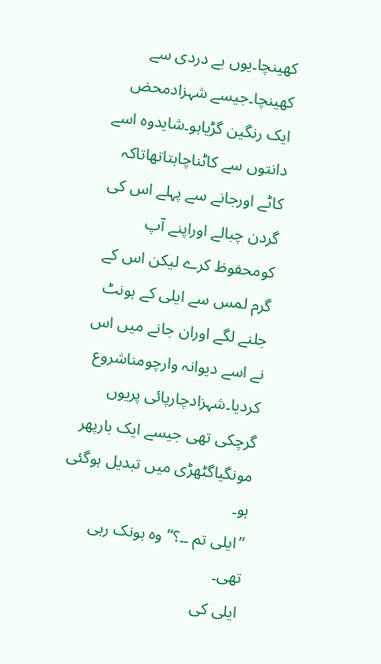کھینچا۔یوں بے دردی سے کھینچا۔جیسے شہزادمحض ایک رنگین گڑیاہو۔شایدوہ اسے دانتوں سے کاٹناچاہتاتھاتاکہ کاٹے اورجانے سے پہلے اس کی گردن چبالے اوراپنے آپ کومحفوظ کرے لیکن اس کے گرم لمس سے ایلی کے ہونٹ جلنے لگے اوران جانے میں اس نے اسے دیوانہ وارچومناشروع کردیا۔شہزادچارپائی پریوں گرچکی تھی جیسے ایک بارپھر مونگیاگٹھڑی میں تبدیل ہوگئی ہو۔
’’ایلی تم ۔۔؟‘‘وہ ہونک رہی تھی۔
ایلی کی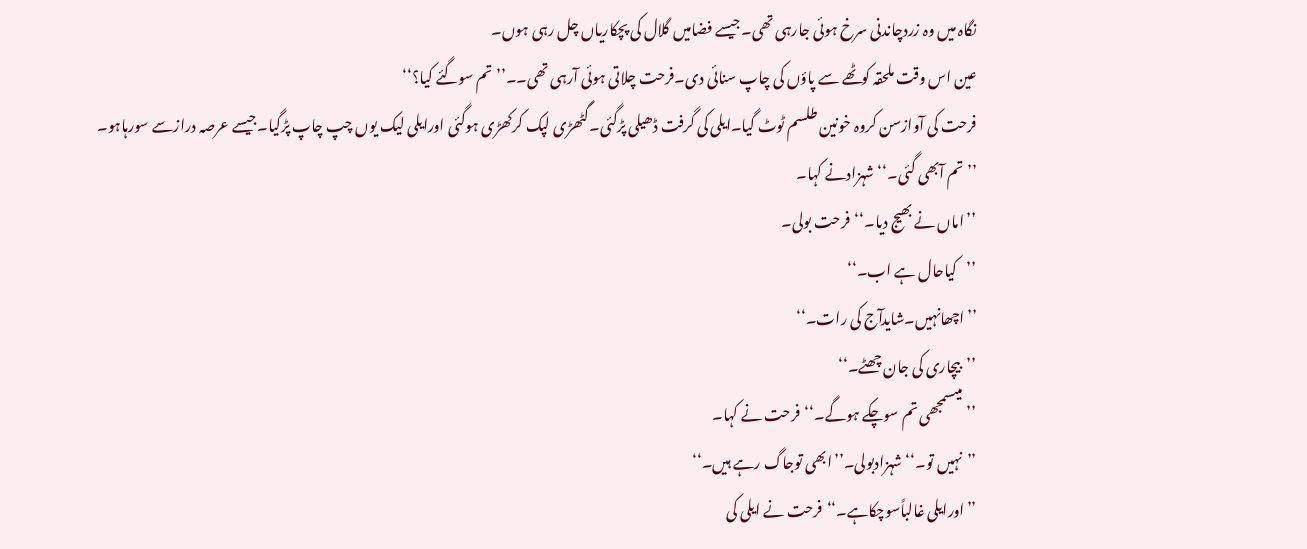نگاہ میں وہ زردچاندنی سرخ ہوئی جارہی تھی۔جیسے فضامیں گلال کی پچکاریاں چل رہی ہوں۔
عین اس وقت ملحقہ کوٹھے سے پاؤں کی چاپ سنائی دی۔فرحت چلاتی ہوئی آرہی تھی۔۔’’تم سوگئے کیا؟‘‘
فرحت کی آوازسن کروہ خونین طلسم ٹوٹ گیا۔ایلی کی گرفت ڈھیلی پڑگئی۔گٹھڑی لپک کرکھڑی ہوگئی اورایلی لیک یوں چپ چاپ پڑگیا۔جیسے عرصہ درازسے سورہاہو۔
’’تم آبھی گئی۔‘‘شہزادنے کہا۔
’’اماں نے بھیج دیا۔‘‘فرحت بولی۔
’’کیاحال ہے اب۔‘‘
’’اچھانہیں۔شایدآج کی رات۔‘‘
’’بیچاری کی جان چھٹے۔‘‘
’’میںسمجھی تم سوچکے ہوگے۔‘‘فرحت نے کہا۔
’’نہیں تو۔‘‘شہزادبولی۔’’ابھی توجاگ رہے ہیں۔‘‘
’’اورایلی غالباًسوچکاہے۔‘‘فرحت نے ایلی کی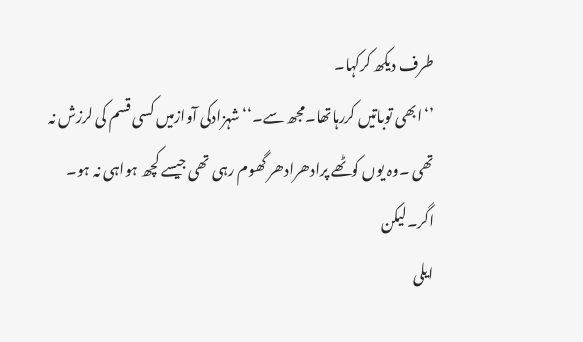طرف دیکھ کرکہا۔
’‘ابھی توباتیں کررہاتھا۔مجھ سے۔‘‘شہزادکی آوازمیں کسی قسم کی لرزش نہ تھی ۔وہ یوں کوٹھے پرادھرادھر گھوم رہی تھی جیسے کچھ ہواہی نہ ہو۔
اگر۔لیکن
ایلی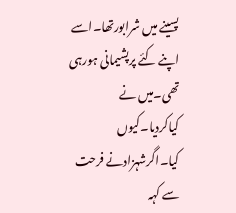پسینے میں شرابورتھا۔اسے اپنے کئے پرپشیمانی ہورہی تھی۔میں نے کیاکردیا۔کیوں کیا۔اگرشہزادنے فرحت سے کہہ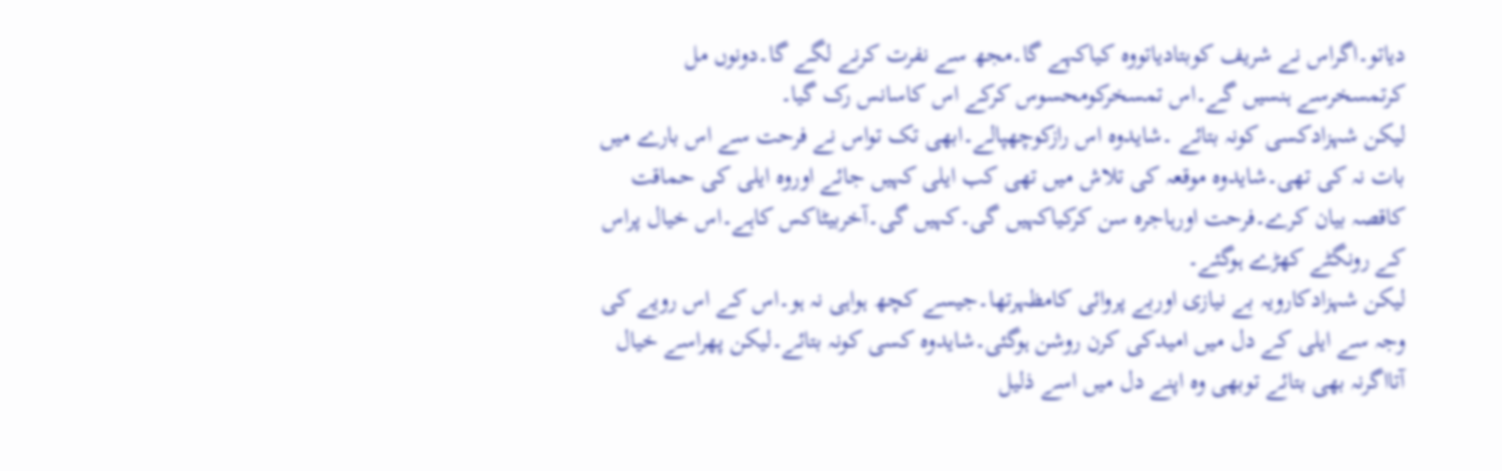دیاتو۔اگراس نے شریف کوبتادیاتووہ کیاکہے گا۔مجھ سے نفرت کرنے لگے گا۔دونوں مل کرتمسخرسے ہنسیں گے۔اس تمسخرکومحسوس کرکے اس کاسانس رک گیا۔
لیکن شہزادکسی کونہ بتائے ۔شایدوہ اس رازکوچھپالے۔ابھی تک تواس نے فرحت سے اس بارے میں بات نہ کی تھی۔شایدوہ موقعہ کی تلاش میں تھی کب ایلی کہیں جائے اوروہ ایلی کی حماقت کاقصہ بیان کرے۔فرحت اورہاجرہ سن کرکیاکہیں گی۔کہیں گی۔آخربیٹاکس کاہے۔اس خیال پراس کے رونگٹے کھڑے ہوگئے۔
لیکن شہزادکارویہ بے نیازی اوربے پروائی کامظہرتھا۔جیسے کچھ ہواہی نہ ہو۔اس کے اس رویے کی وجہ سے ایلی کے دل میں امیدکی کرن روشن ہوگئی۔شایدوہ کسی کونہ بتائے۔لیکن پھراسے خیال آتااگرنہ بھی بتائے توبھی وہ اپنے دل میں اسے ذلیل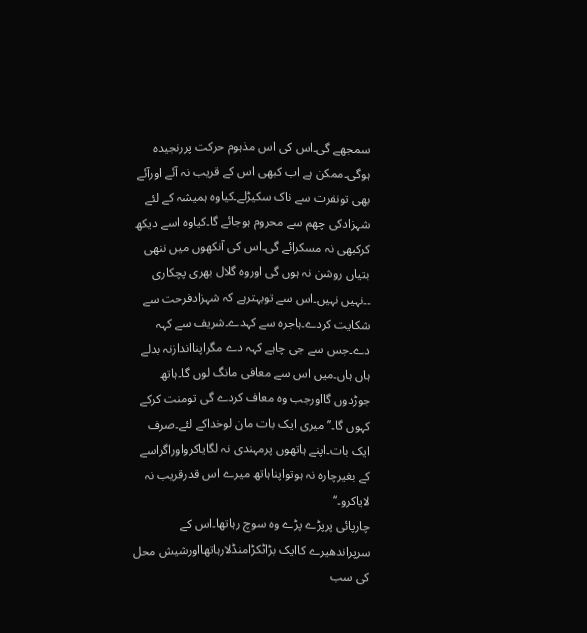سمجھے گی۔اس کی اس مذہوم حرکت پررنجیدہ ہوگی۔ممکن ہے اب کبھی اس کے قریب نہ آئے اورآئے بھی تونفرت سے ناک سکیڑلے۔کیاوہ ہمیشہ کے لئے شہزادکی چھم سے محروم ہوجائے گا۔کیاوہ اسے دیکھ کرکبھی نہ مسکرائے گی۔اس کی آنکھوں میں ننھی بتیاں روشن نہ ہوں گی اوروہ گلال بھری پچکاری ۔۔نہیں نہیں۔اس سے توبہترہے کہ شہزادفرحت سے شکایت کردے۔ہاجرہ سے کہدے۔شریف سے کہہ دے۔جس سے جی چاہے کہہ دے مگراپنااندازنہ بدلے ہاں ہاں۔میں اس سے معافی مانگ لوں گا۔ہاتھ جوڑدوں گااورجب وہ معاف کردے گی تومنت کرکے کہوں گا۔’’میری ایک بات مان لوخداکے لئے۔صرف ایک بات۔اپنے ہاتھوں پرمہندی نہ لگایاکرواوراگراسے کے بغیرچارہ نہ ہوتواپناہاتھ میرے اس قدرقریب نہ لایاکرو۔‘‘
چارپائی پرپڑے پڑے وہ سوچ رہاتھا۔اس کے سرپراندھیرے کاایک بڑاٹکڑامنڈلارہاتھااورشیش محل کی سب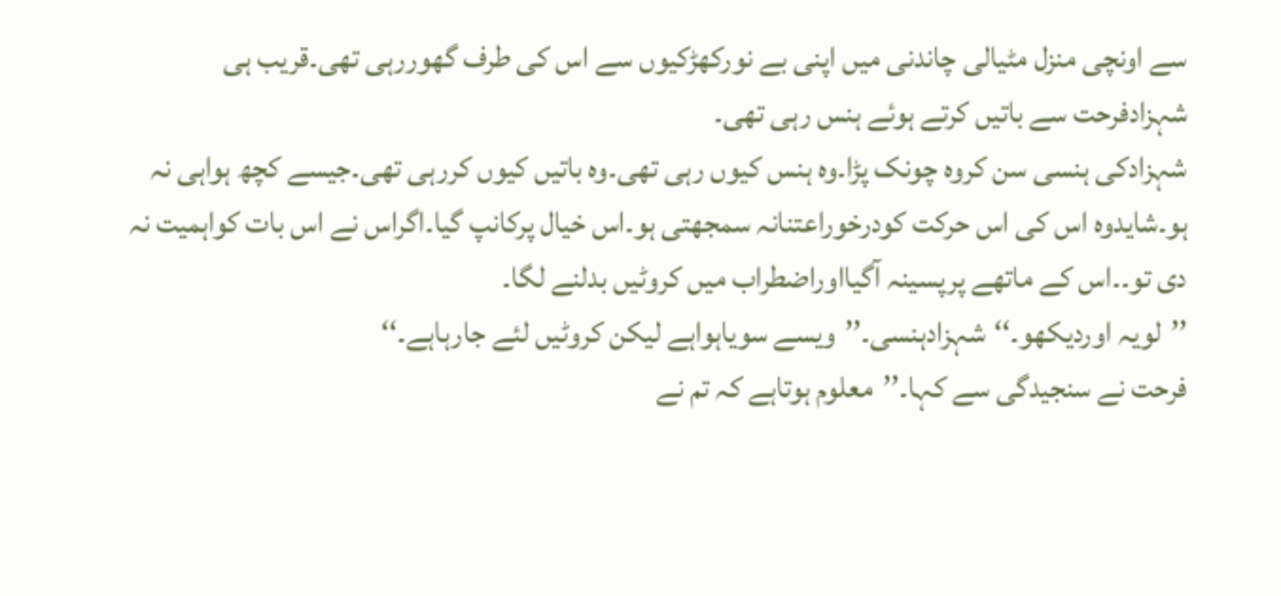سے اونچی منزل مٹیالی چاندنی میں اپنی بے نورکھڑکیوں سے اس کی طرف گھوررہی تھی۔قریب ہی شہزادفرحت سے باتیں کرتے ہوئے ہنس رہی تھی۔
شہزادکی ہنسی سن کروہ چونک پڑا۔وہ ہنس کیوں رہی تھی۔وہ باتیں کیوں کررہی تھی۔جیسے کچھ ہواہی نہ ہو۔شایدوہ اس کی اس حرکت کودرخوراعتنانہ سمجھتی ہو۔اس خیال پرکانپ گیا۔اگراس نے اس بات کواہمیت نہ دی تو۔۔اس کے ماتھے پرپسینہ آگیااوراضطراب میں کروٹیں بدلنے لگا۔
’’لویہ اوردیکھو۔‘‘شہزادہنسی۔’’ویسے سویاہواہے لیکن کروٹیں لئے جارہاہے۔‘‘
فرحت نے سنجیدگی سے کہا۔’’معلوم ہوتاہے کہ تم نے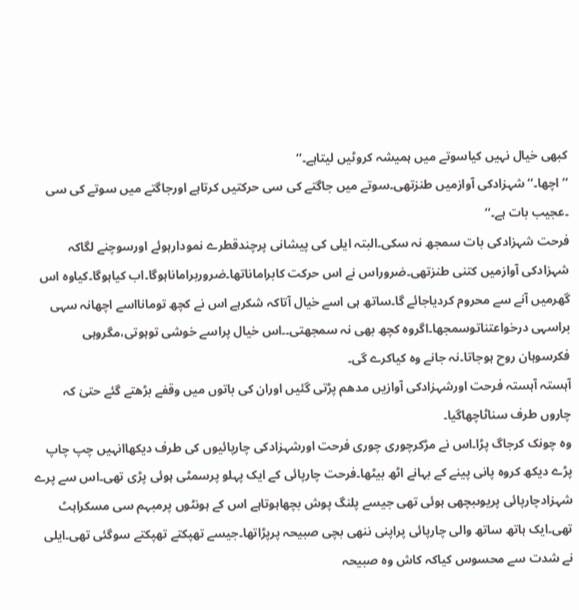کبھی خیال نہیں کیاسوتے میں ہمیشہ کروٹیں لیتاہے۔‘‘
’’اچھا۔‘‘شہزادکی آوازمیں طنزتھی۔سوتے میں جاگتے کی سی حرکتیں کرتاہے اورجاگتے میں سوتے کی سی ۔عجیب بات ہے۔‘‘
فرحت شہزادکی بات سمجھ نہ سکی۔البتہ ایلی کی پیشانی پرچندقطرے نمودارہوئے اورسوچنے لگاکہ شہزادکی آوازمیں کتنی طنزتھی۔ضروراس نے اس حرکت کابراماناتھا۔ضروربراماناہوگا۔اب کیاہوگا۔کیاوہ اس گھرمیں آنے سے محروم کردیاجائے گا۔ساتھ ہی اسے خیال آتاکہ شکرہے اس نے کچھ تومانااسے اچھانہ سہی براسہی درخواعتناتوسمجھا۔اگروہ کچھ بھی نہ سمجھتی۔۔اس خیال پراسے خوشی توہوتی،مگروہی فکرسوہان روح ہوجاتا۔نہ جانے وہ کیاکرے گی۔
آہستہ آہستہ فرحت اورشہزادکی آوازیں مدھم پڑتی گئیں اوران کی باتوں میں وقفے بڑھتے گئے حتیٰ کہ چاروں طرف سناٹاچھاگیا۔
وہ چونک کرجاگ پڑا۔اس نے مڑکرچوری چوری فرحت اورشہزادکی چارپائیوں کی طرف دیکھاانہیں چپ چاپ پڑے دیکھ کروہ پانی پینے کے بہانے اٹھ بیٹھا۔فرحت چارپائی کے ایک پہلو پرسمٹی ہوئی پڑی تھی۔اس سے پرے شہزادچارپائی پریوںبچھی ہوئی تھی جیسے پلنگ پوش بچھاہوتاہے اس کے ہونٹوں پرمبہم سی مسکراہٹ تھی۔ایک ہاتھ ساتھ والی چارپائی پراپنی ننھی بچی صبیحہ پرپڑاتھا۔جیسے تھپکتے تھپکتے سوگئی تھی۔ایلی نے شدت سے محسوس کیاکہ کاش وہ صبیحہ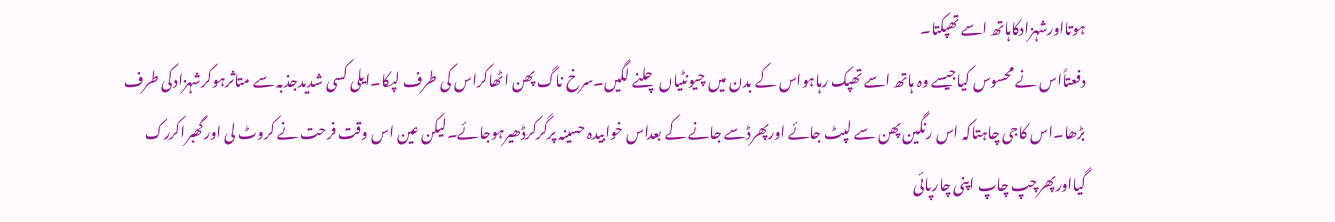ہوتااورشہزادکاہاتھ اسے تھپکتا۔
دفعتاًاس نے محسوس کیاجیسے وہ ہاتھ اسے تھپک رہاہواس کے بدن میں چیونٹیاں چلنے لگیں۔سرخ ناگ پھن اٹھاکراس کی طرف لپکا۔ایلی کسی شدیدجذبہ سے متاثرہوکرشہزادکی طرف بڑھا۔اس کاجی چاہتاکہ اس رنگین پھن سے لپٹ جائے اورپھرڈسے جانے کے بعداس خوابیدہ حسینہ پرگرکرڈھیرہوجائے۔لیکن عین اس وقت فرحت نے کروٹ لی اورگھبراکررک گیااورپھرچپ چاپ اپنی چارپائی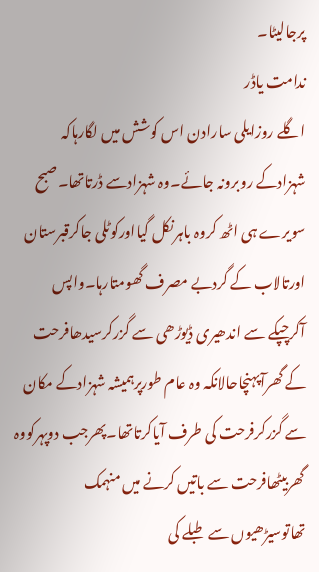پرجالیٹا۔
ندامت یاڈر
اگلے روزایلی سارادن اس کوشش میں لگارہاکہ شہزادکے روبرونہ جائے۔وہ شہزادسے ڈرتاتھا۔صبح سویرے ہی اٹھ کروہ باہرنکل گیااورکوٹلی جاکرقبرستان اورتالاب کے گردبے مصرف گھومتارہا۔واپس آکرچپکے سے اندھیری ڈیوڑھی سے گزرکرسیدھافرحت کے گھرآپہنچاحالانکہ وہ عام طورپرہمیشہ شہزادکے مکان سے گزرکرفرحت کی طرف آیاکرتاتھا۔پھرجب دوپہرکووہ گھربیٹھافرحت سے باتیں کرنے میں منہمک تھاتوسیڑھیوں سے طبلے کی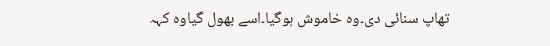تھاپ سنائی دی۔وہ خاموش ہوگیا۔اسے بھول گیاوہ کہہ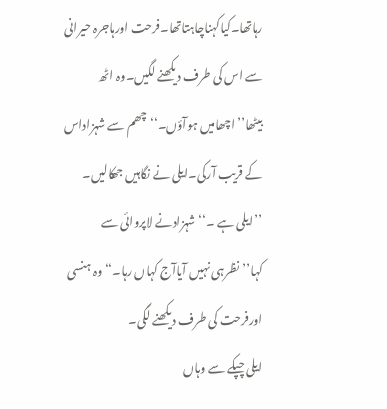رہاتھا۔کیاکہناچاہتاتھا۔فرحت اورہاجرہ حیرانی سے اس کی طرف دیکھنے لگیں۔وہ اٹھ بیٹھا’’اچھامیں ہوآؤں۔‘‘چھم سے شہزاداس کے قریب آرکی۔ایلی نے نگاہیں جھکالیں۔
’’ایلی ہے ۔‘‘شہزادنے لاپروائی سے کہا’’نظرہی نہیں آیاآج کہاں رہا۔‘‘وہ ہنسی اورفرحت کی طرف دیکھنے لگی۔
ایلی چپکے سے وہاں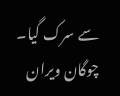سے سرک گیا۔
چوگان ویران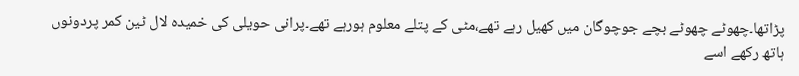پڑاتھا۔چھوٹے چھوٹے بچے جوچوگان میں کھیل رہے تھے،مٹی کے پتلے معلوم ہورہے تھے۔پرانی حویلی کی خمیدہ لال ٹین کمر پردونوں ہاتھ رکھے اسے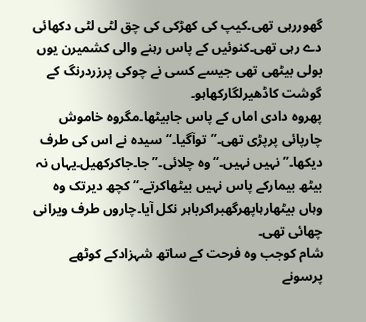گھوررہی تھی۔کیپ کی کھڑکی کی چق لٹی لٹی دکھائی دے رہی تھی۔کنوئیں کے پاس رہنے والی کشمیرن یوں بولی بیٹھی تھی جیسے کسی نے چوکی پرزردرنگ کے گوشت کاڈھیرلگارکھاہو۔
پھروہ دادی اماں کے پاس جابیٹھا۔مگروہ خاموش چارپائی پرپڑی تھی۔’’توآگیا۔‘‘سیدہ نے اس کی طرف دیکھا۔’’نہیں نہیں۔‘‘وہ چلائی۔’’جا۔جاکرکھیل۔یہاں نہ بیٹھ بیمارکے پاس نہیں بیٹھاکرتے۔‘‘کچھ دیرتک وہ وہاں بیٹھارہاپھرگھبراکرباہر نکل آیا۔چاروں طرف ویرانی چھائی تھی۔
شام کوجب وہ فرحت کے ساتھ شہزادکے کوٹھے پرسونے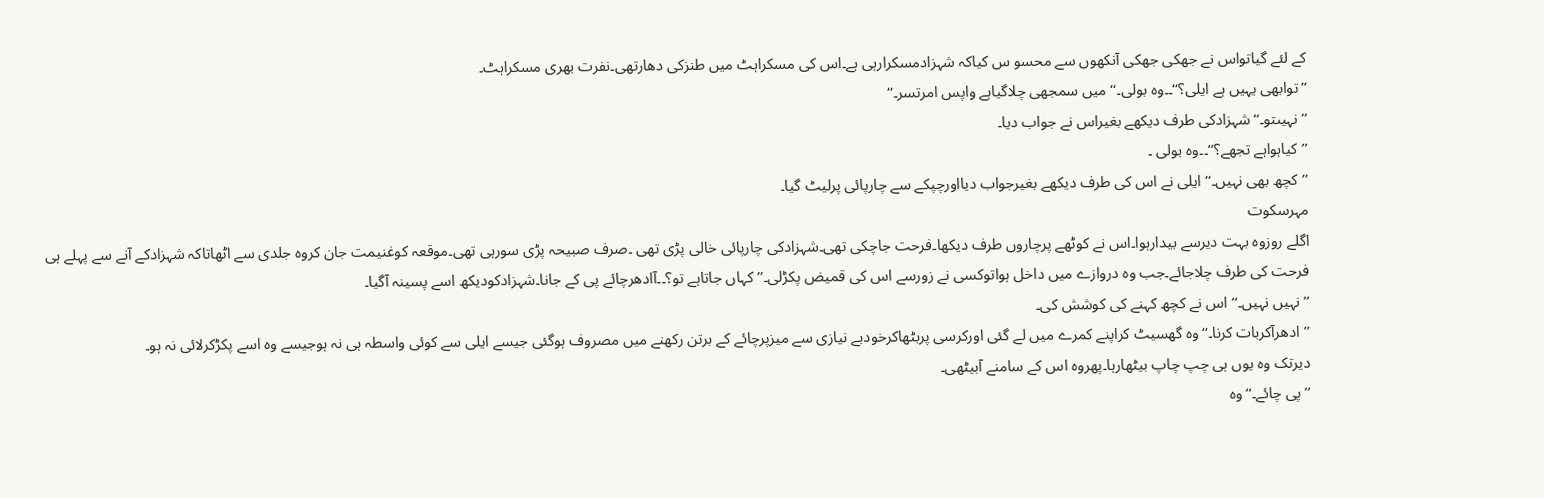کے لئے گیاتواس نے جھکی جھکی آنکھوں سے محسو س کیاکہ شہزادمسکرارہی ہے۔اس کی مسکراہٹ میں طنزکی دھارتھی۔نفرت بھری مسکراہٹ۔
’’توابھی یہیں ہے ایلی؟‘‘۔۔وہ بولی۔‘‘میں سمجھی چلاگیاہے واپس امرتسر۔‘‘
’’نہیںتو۔‘‘شہزادکی طرف دیکھے بغیراس نے جواب دیا۔
’’کیاہواہے تجھے؟‘‘۔۔وہ بولی ۔
’’کچھ بھی نہیں۔‘‘ایلی نے اس کی طرف دیکھے بغیرجواب دیااورچپکے سے چارپائی پرلیٹ گیا۔
مہرسکوت
اگلے روزوہ بہت دیرسے بیدارہوا۔اس نے کوٹھے پرچاروں طرف دیکھا۔فرحت جاچکی تھی۔شہزادکی چارپائی خالی پڑی تھی ۔صرف صبیحہ پڑی سورہی تھی۔موقعہ کوغنیمت جان کروہ جلدی سے اٹھاتاکہ شہزادکے آنے سے پہلے ہی فرحت کی طرف چلاجائے۔جب وہ دروازے میں داخل ہواتوکسی نے زورسے اس کی قمیض پکڑلی۔’’کہاں جاتاہے تو؟۔۔آادھرچائے پی کے جانا۔شہزادکودیکھ اسے پسینہ آگیا۔
’’نہیں نہیں۔‘‘اس نے کچھ کہنے کی کوشش کی۔
’’ادھرآکربات کرنا۔‘‘وہ گھسیٹ کراپنے کمرے میں لے گئی اورکرسی پربٹھاکرخودبے نیازی سے میزپرچائے کے برتن رکھنے میں مصروف ہوگئی جیسے ایلی سے کوئی واسطہ ہی نہ ہوجیسے وہ اسے پکڑکرلائی نہ ہو۔
دیرتک وہ یوں ہی چپ چاپ بیٹھارہا۔پھروہ اس کے سامنے آبیٹھی۔
’’پی چائے۔‘‘وہ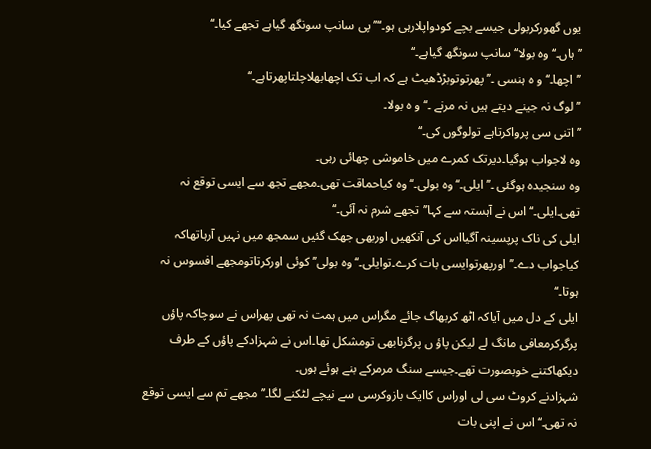یوں گھورکربولی جیسے بچے کودواپلارہی ہو۔‘‘’’پی سانپ سونگھ گیاہے تجھے کیا۔‘‘
’’ہاں۔‘‘وہ بولا‘‘سانپ سونگھ گیاہے۔‘‘
’’اچھا۔‘‘و ہ ہنسی ۔’’پھرتوتوبڑڈھیٹ ہے کہ اب تک اچھابھلاچلتاپھرتاہے۔‘‘
’’لوگ نہ جینے دیتے ہیں نہ مرنے ۔‘‘و ہ بولا۔
’’اتنی سی پرواکرتاہے تولوگوں کی۔‘‘
وہ لاجواب ہوگیا۔دیرتک کمرے میں خاموشی چھائی رہی۔
وہ سنجیدہ ہوگئی ۔’’ایلی۔‘‘وہ بولی۔‘‘ وہ کیاحماقت تھی۔مجھے تجھ سے ایسی توقع نہ تھی۔ایلی۔‘‘اس نے آہستہ سے کہا’’تجھے شرم نہ آئی۔‘‘
ایلی کی ناک پرپسینہ آگیااس کی آنکھیں اوربھی جھک گئیں سمجھ میں نہیں آرہاتھاکہ کیاجواب دے۔’’اورپھرتوایسی بات کرے۔توایلی۔‘‘وہ بولی’’کوئی اورکرتاتومجھے افسوس نہ ہوتا۔‘‘
ایلی کے دل میں آیاکہ اٹھ کربھاگ جائے مگراس میں ہمت نہ تھی پھراس نے سوچاکہ پاؤں پرگرکرمعافی مانگ لے لیکن پاؤ ں پرگرنابھی تومشکل تھا۔اس نے شہزادکے پاؤں کے طرف دیکھاکتنے خوبصورت تھے۔جیسے سنگ مرمرکے بنے ہوئے ہوں۔
شہزادنے کروٹ سی لی اوراس کاایک بازوکرسی سے نیچے لٹکنے لگا۔’’مجھے تم سے ایسی توقع نہ تھی۔‘‘اس نے اپنی بات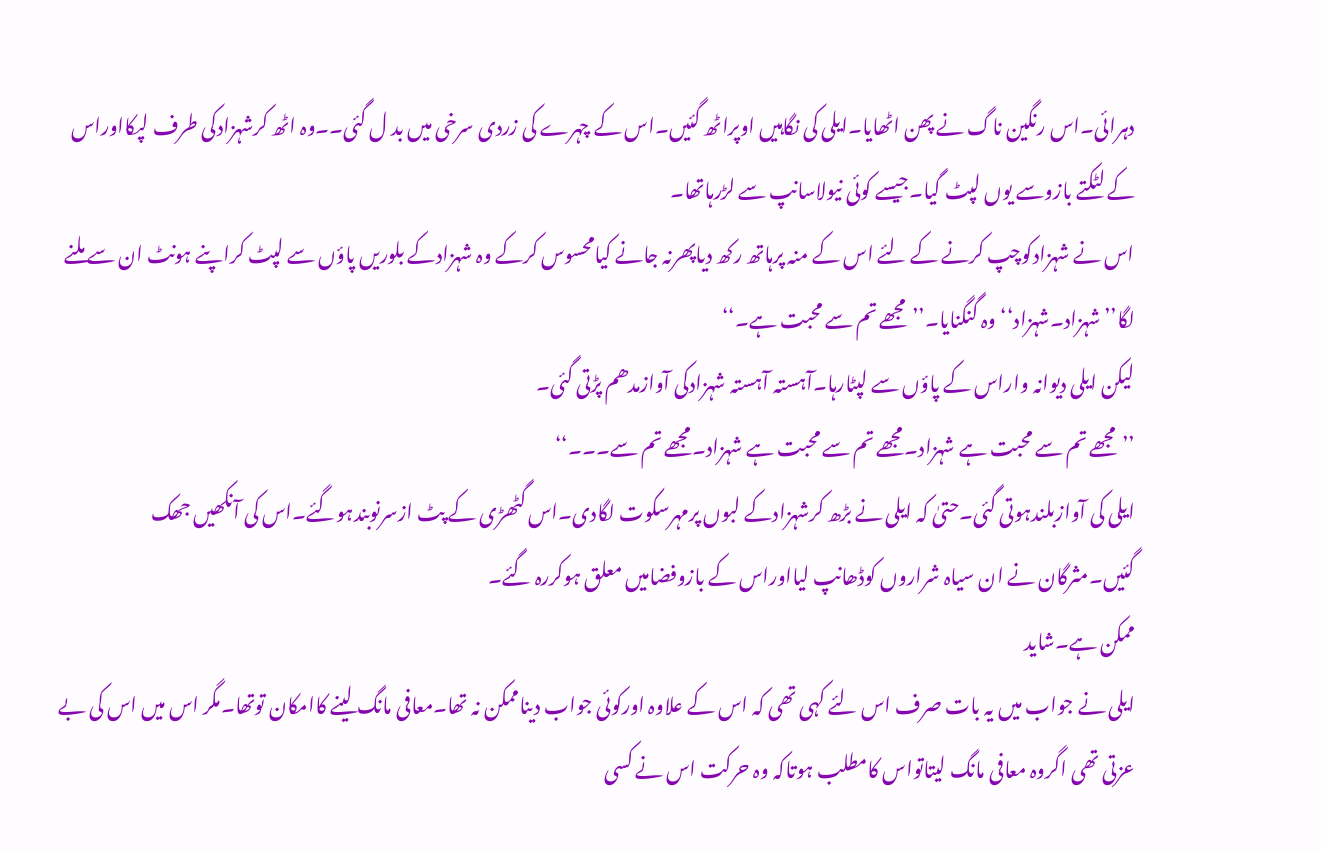دہرائی۔اس رنگین ناگ نے پھن اٹھایا۔ایلی کی نگاہیں اوپراٹھ گئیں۔اس کے چہرے کی زردی سرخی میں بد ل گئی۔۔وہ اٹھ کرشہزادکی طرف لپکااوراس کے لٹکتے بازوسے یوں لپٹ گیا۔جیسے کوئی نیولاسانپ سے لڑرہاتھا۔
اس نے شہزادکوچپ کرنے کے لئے اس کے منہ پرہاتھ رکھ دیاپھرنہ جانے کیامحسوس کرکے وہ شہزادکے بلوریں پاؤں سے لپٹ کراپنے ہونٹ ان سے ملنے لگا’’شہزاد۔شہزاد‘‘وہ گنگنایا۔’’مجھے تم سے محبت ہے۔‘‘
لیکن ایلی دیوانہ واراس کے پاؤں سے لپٹارہا۔آہستہ آہستہ شہزادکی آوازمدھم پڑتی گئی۔
’’مجھے تم سے محبت ہے شہزاد۔مجھے تم سے محبت ہے شہزاد۔مجھے تم سے۔۔۔‘‘
ایلی کی آوازبلندہوتی گئی۔حتیٰ کہ ایلی نے بڑھ کرشہزادکے لبوں پرمہرسکوت لگادی۔اس گٹھڑی کے پٹ ازسرنوبندہوگئے۔اس کی آنکھیں جھک گئیں۔مثرگان نے ان سیاہ شراروں کوڈھانپ لیااوراس کے بازوفضامیں معلق ہوکررہ گئے۔
ممکن ہے۔شاید
ایلی نے جواب میں یہ بات صرف اس لئے کہی تھی کہ اس کے علاوہ اورکوئی جواب دیناممکن نہ تھا۔معافی مانگ لینے کاامکان توتھا۔مگر اس میں اس کی بے عزتی تھی اگروہ معافی مانگ لیتاتواس کامطلب ہوتاکہ وہ حرکت اس نے کسی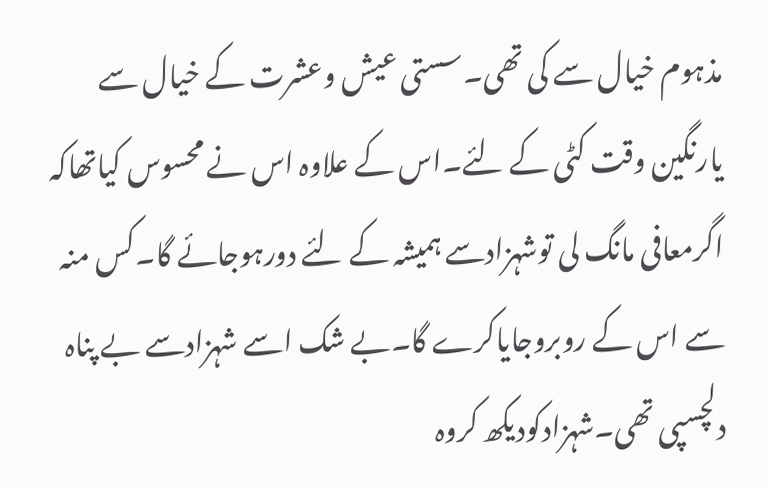مذہوم خیال سے کی تھی۔سستی عیش وعشرت کے خیال سے یارنگین وقت کٹی کے لئے۔اس کے علاوہ اس نے محسوس کیاتھاکہ اگرمعافی مانگ لی توشہزادسے ہمیشہ کے لئے دورہوجائے گا۔کس منہ سے اس کے روبروجایاکرے گا۔بے شک اسے شہزادسے بے پناہ دلچسپی تھی۔شہزادکودیکھ کروہ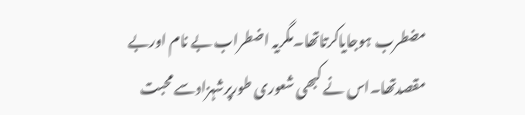مضطرب ہوجایاکرتاتھا۔مگریہ اضطراب بے نام اوربے مقصدتھا۔اس نے کبھی شعوری طورپرشہزادسے محبت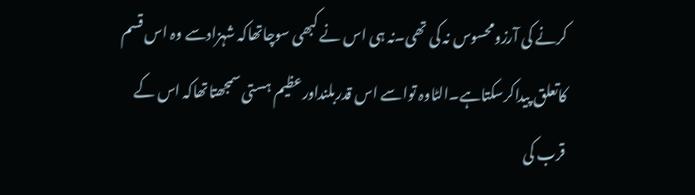کرنے کی آرزومحسوس نہ کی تھی۔نہ ہی اس نے کبھی سوچاتھاکہ شہزادسے وہ اس قسم کاتعلق پیداکرسکتاہے۔الٹاوہ تواسے اس قدربلنداورعظیم ہستی سمجھتاتھاکہ اس کے قرب کی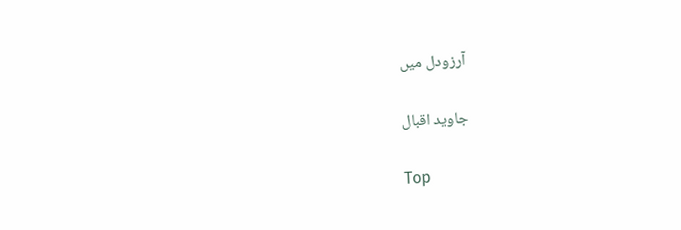آرزودل میں

جاوید اقبال

Top